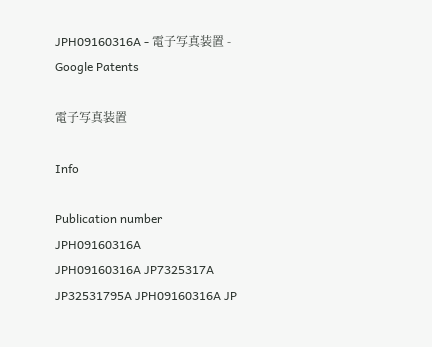JPH09160316A - 電子写真装置 - Google Patents

電子写真装置

Info

Publication number
JPH09160316A
JPH09160316A JP7325317A JP32531795A JPH09160316A JP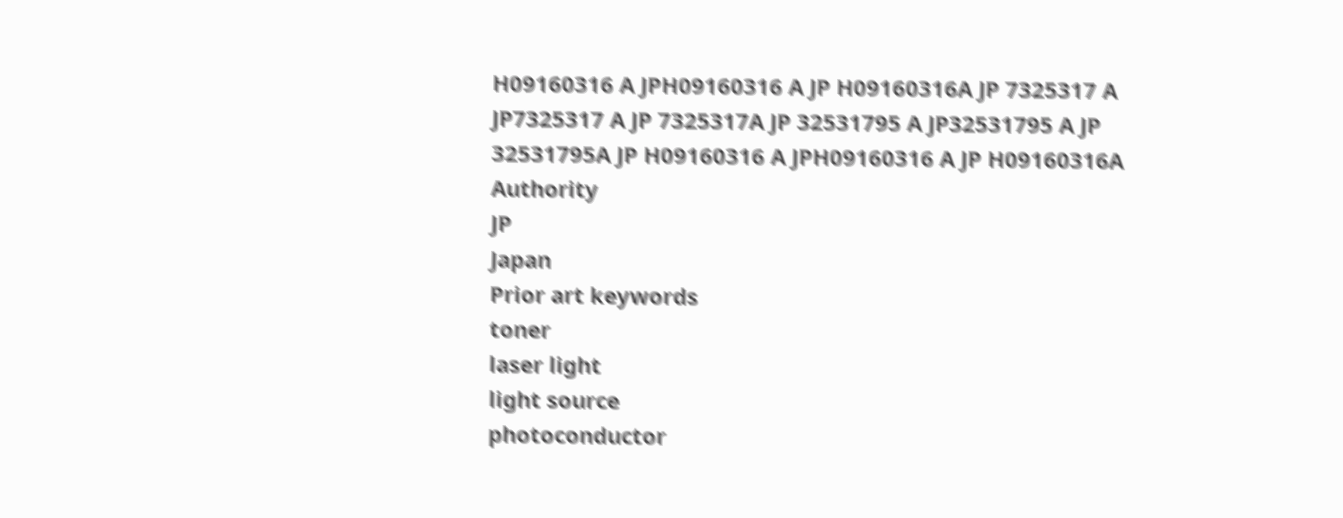H09160316 A JPH09160316 A JP H09160316A JP 7325317 A JP7325317 A JP 7325317A JP 32531795 A JP32531795 A JP 32531795A JP H09160316 A JPH09160316 A JP H09160316A
Authority
JP
Japan
Prior art keywords
toner
laser light
light source
photoconductor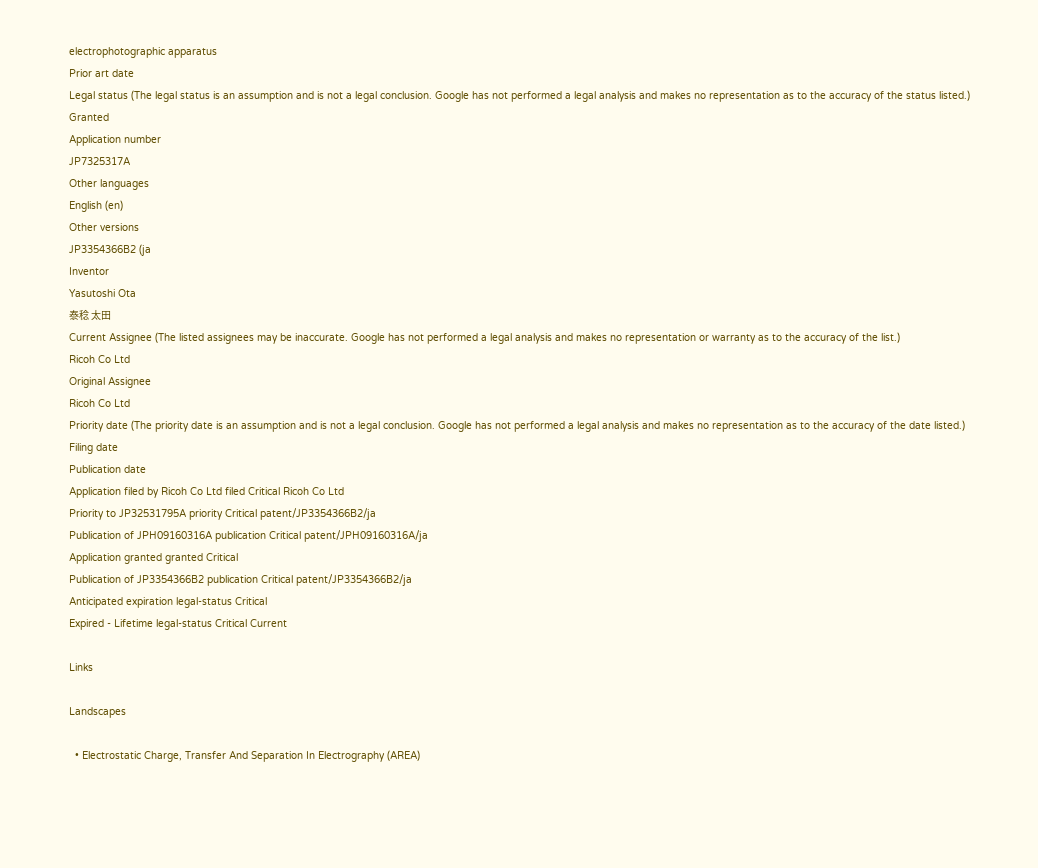electrophotographic apparatus
Prior art date
Legal status (The legal status is an assumption and is not a legal conclusion. Google has not performed a legal analysis and makes no representation as to the accuracy of the status listed.)
Granted
Application number
JP7325317A
Other languages
English (en)
Other versions
JP3354366B2 (ja
Inventor
Yasutoshi Ota
泰稔 太田
Current Assignee (The listed assignees may be inaccurate. Google has not performed a legal analysis and makes no representation or warranty as to the accuracy of the list.)
Ricoh Co Ltd
Original Assignee
Ricoh Co Ltd
Priority date (The priority date is an assumption and is not a legal conclusion. Google has not performed a legal analysis and makes no representation as to the accuracy of the date listed.)
Filing date
Publication date
Application filed by Ricoh Co Ltd filed Critical Ricoh Co Ltd
Priority to JP32531795A priority Critical patent/JP3354366B2/ja
Publication of JPH09160316A publication Critical patent/JPH09160316A/ja
Application granted granted Critical
Publication of JP3354366B2 publication Critical patent/JP3354366B2/ja
Anticipated expiration legal-status Critical
Expired - Lifetime legal-status Critical Current

Links

Landscapes

  • Electrostatic Charge, Transfer And Separation In Electrography (AREA)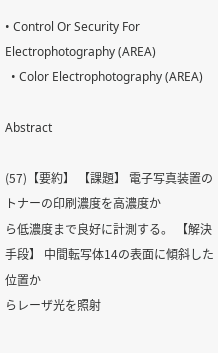• Control Or Security For Electrophotography (AREA)
  • Color Electrophotography (AREA)

Abstract

(57)【要約】 【課題】 電子写真装置のトナーの印刷濃度を高濃度か
ら低濃度まで良好に計測する。 【解決手段】 中間転写体14の表面に傾斜した位置か
らレーザ光を照射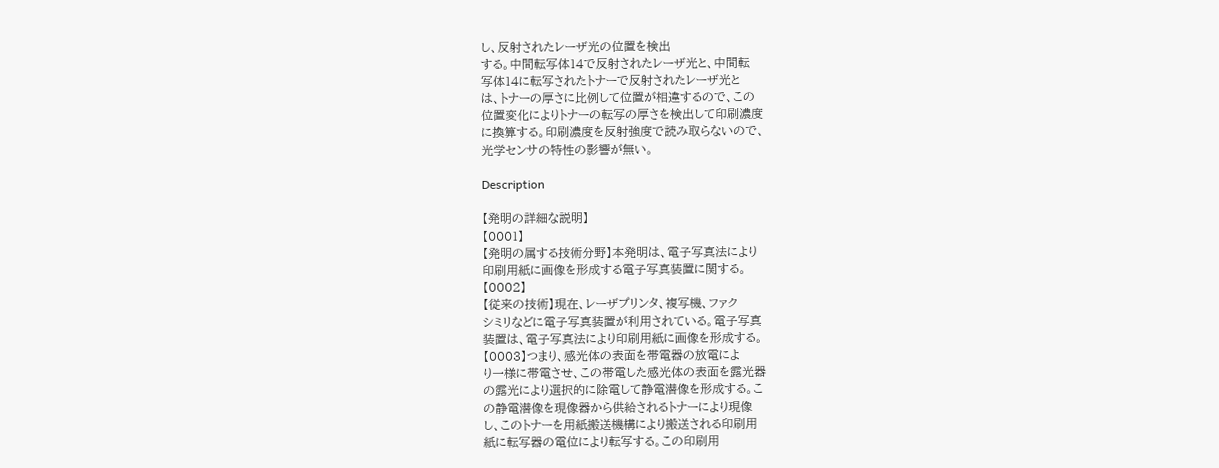し、反射されたレーザ光の位置を検出
する。中間転写体14で反射されたレーザ光と、中間転
写体14に転写されたトナーで反射されたレーザ光と
は、トナーの厚さに比例して位置が相違するので、この
位置変化によりトナーの転写の厚さを検出して印刷濃度
に換算する。印刷濃度を反射強度で読み取らないので、
光学センサの特性の影響が無い。

Description

【発明の詳細な説明】
【0001】
【発明の属する技術分野】本発明は、電子写真法により
印刷用紙に画像を形成する電子写真装置に関する。
【0002】
【従来の技術】現在、レーザプリンタ、複写機、ファク
シミリなどに電子写真装置が利用されている。電子写真
装置は、電子写真法により印刷用紙に画像を形成する。
【0003】つまり、感光体の表面を帯電器の放電によ
り一様に帯電させ、この帯電した感光体の表面を露光器
の露光により選択的に除電して静電潜像を形成する。こ
の静電潜像を現像器から供給されるトナーにより現像
し、このトナーを用紙搬送機構により搬送される印刷用
紙に転写器の電位により転写する。この印刷用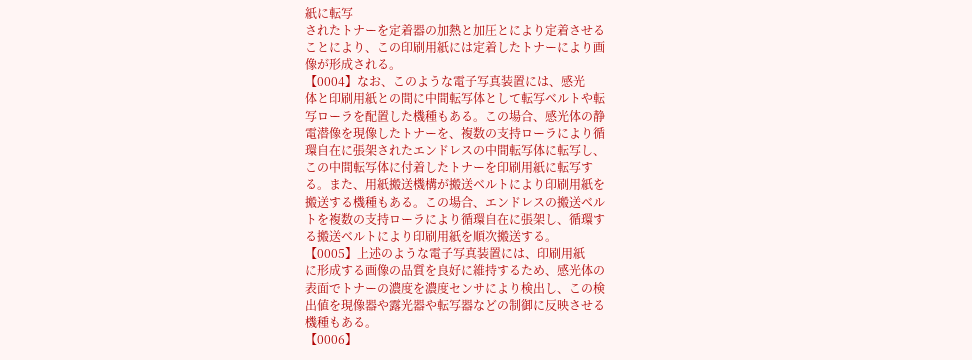紙に転写
されたトナーを定着器の加熱と加圧とにより定着させる
ことにより、この印刷用紙には定着したトナーにより画
像が形成される。
【0004】なお、このような電子写真装置には、感光
体と印刷用紙との間に中間転写体として転写ベルトや転
写ローラを配置した機種もある。この場合、感光体の静
電潜像を現像したトナーを、複数の支持ローラにより循
環自在に張架されたエンドレスの中間転写体に転写し、
この中間転写体に付着したトナーを印刷用紙に転写す
る。また、用紙搬送機構が搬送ベルトにより印刷用紙を
搬送する機種もある。この場合、エンドレスの搬送ベル
トを複数の支持ローラにより循環自在に張架し、循環す
る搬送ベルトにより印刷用紙を順次搬送する。
【0005】上述のような電子写真装置には、印刷用紙
に形成する画像の品質を良好に維持するため、感光体の
表面でトナーの濃度を濃度センサにより検出し、この検
出値を現像器や露光器や転写器などの制御に反映させる
機種もある。
【0006】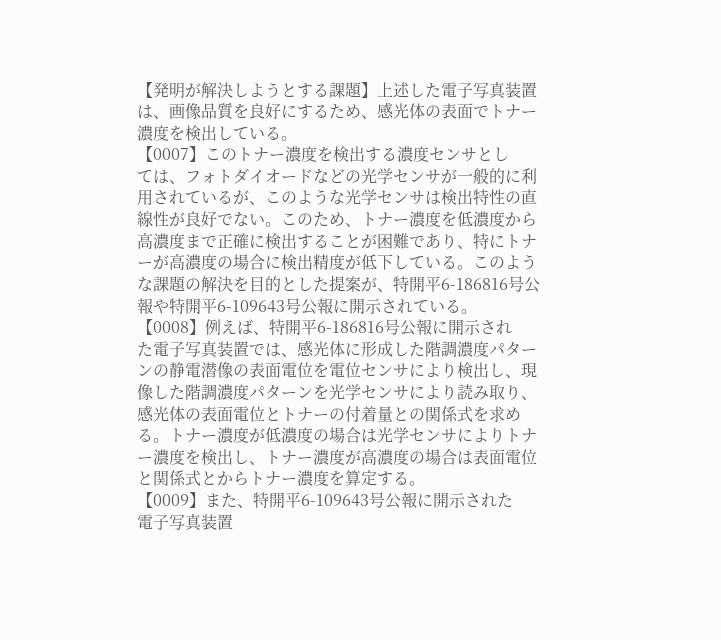【発明が解決しようとする課題】上述した電子写真装置
は、画像品質を良好にするため、感光体の表面でトナー
濃度を検出している。
【0007】このトナー濃度を検出する濃度センサとし
ては、フォトダイオードなどの光学センサが一般的に利
用されているが、このような光学センサは検出特性の直
線性が良好でない。このため、トナー濃度を低濃度から
高濃度まで正確に検出することが困難であり、特にトナ
ーが高濃度の場合に検出精度が低下している。このよう
な課題の解決を目的とした提案が、特開平6-186816号公
報や特開平6-109643号公報に開示されている。
【0008】例えば、特開平6-186816号公報に開示され
た電子写真装置では、感光体に形成した階調濃度パター
ンの静電潜像の表面電位を電位センサにより検出し、現
像した階調濃度パターンを光学センサにより読み取り、
感光体の表面電位とトナーの付着量との関係式を求め
る。トナー濃度が低濃度の場合は光学センサによりトナ
ー濃度を検出し、トナー濃度が高濃度の場合は表面電位
と関係式とからトナー濃度を算定する。
【0009】また、特開平6-109643号公報に開示された
電子写真装置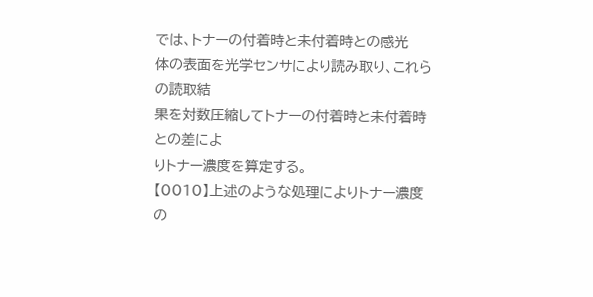では、トナーの付着時と未付着時との感光
体の表面を光学センサにより読み取り、これらの読取結
果を対数圧縮してトナーの付着時と未付着時との差によ
りトナー濃度を算定する。
【0010】上述のような処理によりトナー濃度の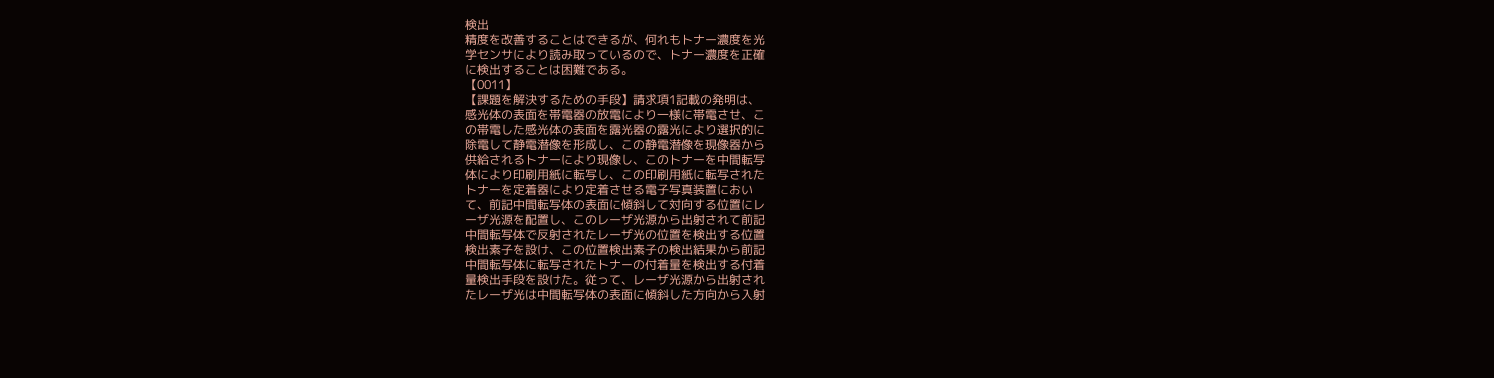検出
精度を改善することはできるが、何れもトナー濃度を光
学センサにより読み取っているので、トナー濃度を正確
に検出することは困難である。
【0011】
【課題を解決するための手段】請求項1記載の発明は、
感光体の表面を帯電器の放電により一様に帯電させ、こ
の帯電した感光体の表面を露光器の露光により選択的に
除電して静電潜像を形成し、この静電潜像を現像器から
供給されるトナーにより現像し、このトナーを中間転写
体により印刷用紙に転写し、この印刷用紙に転写された
トナーを定着器により定着させる電子写真装置におい
て、前記中間転写体の表面に傾斜して対向する位置にレ
ーザ光源を配置し、このレーザ光源から出射されて前記
中間転写体で反射されたレーザ光の位置を検出する位置
検出素子を設け、この位置検出素子の検出結果から前記
中間転写体に転写されたトナーの付着量を検出する付着
量検出手段を設けた。従って、レーザ光源から出射され
たレーザ光は中間転写体の表面に傾斜した方向から入射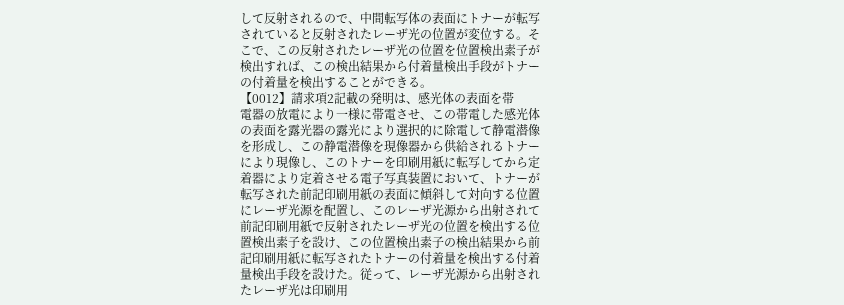して反射されるので、中間転写体の表面にトナーが転写
されていると反射されたレーザ光の位置が変位する。そ
こで、この反射されたレーザ光の位置を位置検出素子が
検出すれば、この検出結果から付着量検出手段がトナー
の付着量を検出することができる。
【0012】請求項2記載の発明は、感光体の表面を帯
電器の放電により一様に帯電させ、この帯電した感光体
の表面を露光器の露光により選択的に除電して静電潜像
を形成し、この静電潜像を現像器から供給されるトナー
により現像し、このトナーを印刷用紙に転写してから定
着器により定着させる電子写真装置において、トナーが
転写された前記印刷用紙の表面に傾斜して対向する位置
にレーザ光源を配置し、このレーザ光源から出射されて
前記印刷用紙で反射されたレーザ光の位置を検出する位
置検出素子を設け、この位置検出素子の検出結果から前
記印刷用紙に転写されたトナーの付着量を検出する付着
量検出手段を設けた。従って、レーザ光源から出射され
たレーザ光は印刷用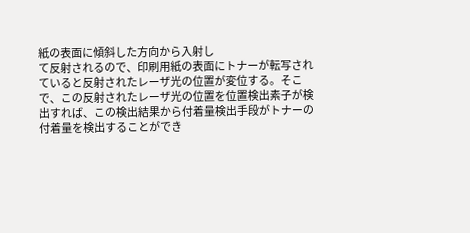紙の表面に傾斜した方向から入射し
て反射されるので、印刷用紙の表面にトナーが転写され
ていると反射されたレーザ光の位置が変位する。そこ
で、この反射されたレーザ光の位置を位置検出素子が検
出すれば、この検出結果から付着量検出手段がトナーの
付着量を検出することができ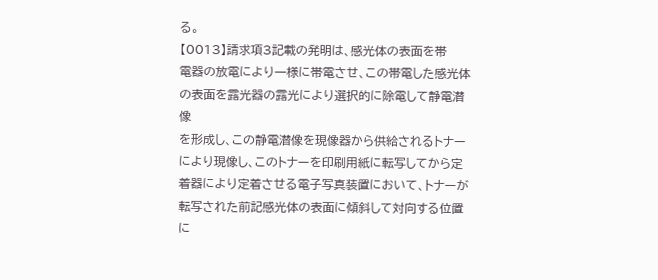る。
【0013】請求項3記載の発明は、感光体の表面を帯
電器の放電により一様に帯電させ、この帯電した感光体
の表面を露光器の露光により選択的に除電して静電潜像
を形成し、この静電潜像を現像器から供給されるトナー
により現像し、このトナーを印刷用紙に転写してから定
着器により定着させる電子写真装置において、トナーが
転写された前記感光体の表面に傾斜して対向する位置に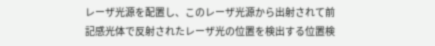レーザ光源を配置し、このレーザ光源から出射されて前
記感光体で反射されたレーザ光の位置を検出する位置検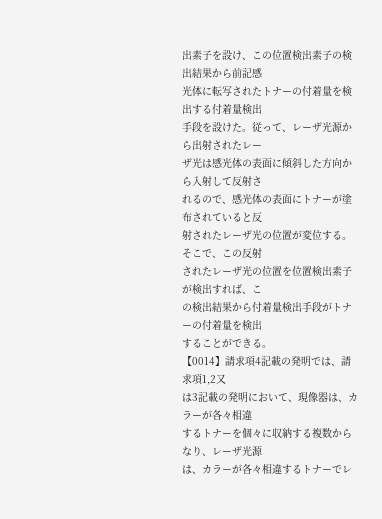出素子を設け、この位置検出素子の検出結果から前記感
光体に転写されたトナーの付着量を検出する付着量検出
手段を設けた。従って、レーザ光源から出射されたレー
ザ光は感光体の表面に傾斜した方向から入射して反射さ
れるので、感光体の表面にトナーが塗布されていると反
射されたレーザ光の位置が変位する。そこで、この反射
されたレーザ光の位置を位置検出素子が検出すれば、こ
の検出結果から付着量検出手段がトナーの付着量を検出
することができる。
【0014】請求項4記載の発明では、請求項1,2又
は3記載の発明において、現像器は、カラーが各々相違
するトナーを個々に収納する複数からなり、レーザ光源
は、カラーが各々相違するトナーでレ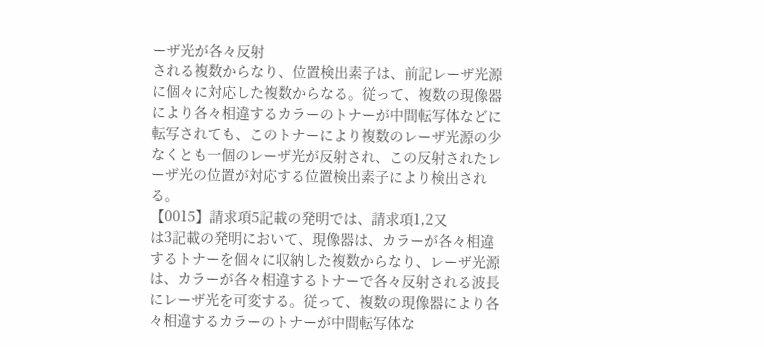ーザ光が各々反射
される複数からなり、位置検出素子は、前記レーザ光源
に個々に対応した複数からなる。従って、複数の現像器
により各々相違するカラーのトナーが中間転写体などに
転写されても、このトナーにより複数のレーザ光源の少
なくとも一個のレーザ光が反射され、この反射されたレ
ーザ光の位置が対応する位置検出素子により検出され
る。
【0015】請求項5記載の発明では、請求項1,2又
は3記載の発明において、現像器は、カラーが各々相違
するトナーを個々に収納した複数からなり、レーザ光源
は、カラーが各々相違するトナーで各々反射される波長
にレーザ光を可変する。従って、複数の現像器により各
々相違するカラーのトナーが中間転写体な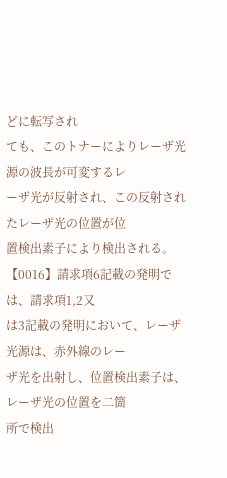どに転写され
ても、このトナーによりレーザ光源の波長が可変するレ
ーザ光が反射され、この反射されたレーザ光の位置が位
置検出素子により検出される。
【0016】請求項6記載の発明では、請求項1,2又
は3記載の発明において、レーザ光源は、赤外線のレー
ザ光を出射し、位置検出素子は、レーザ光の位置を二箇
所で検出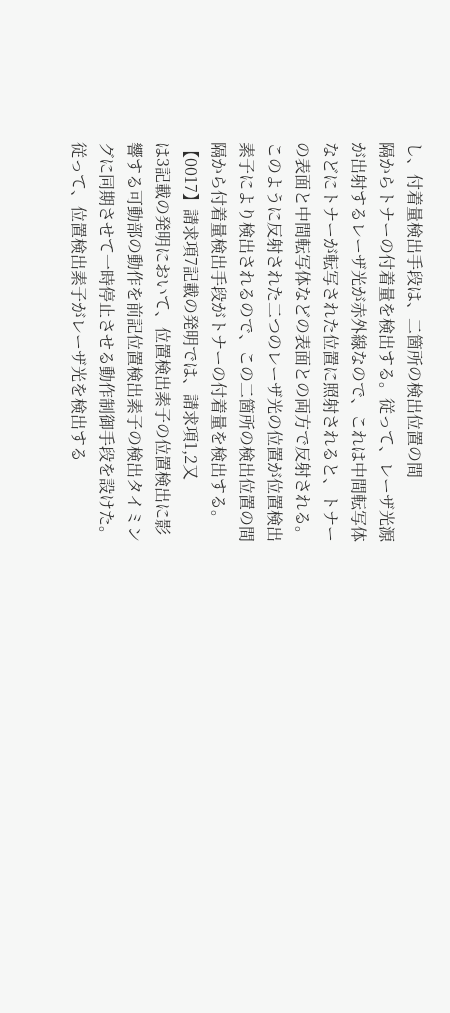し、付着量検出手段は、二箇所の検出位置の間
隔からトナーの付着量を検出する。従って、レーザ光源
が出射するレーザ光が赤外線なので、これは中間転写体
などにトナーが転写された位置に照射されると、トナー
の表面と中間転写体などの表面との両方で反射される。
このように反射された二つのレーザ光の位置が位置検出
素子により検出されるので、この二箇所の検出位置の間
隔から付着量検出手段がトナーの付着量を検出する。
【0017】請求項7記載の発明では、請求項1,2又
は3記載の発明において、位置検出素子の位置検出に影
響する可動部の動作を前記位置検出素子の検出タイミン
グに同期させて一時停止させる動作制御手段を設けた。
従って、位置検出素子がレーザ光を検出する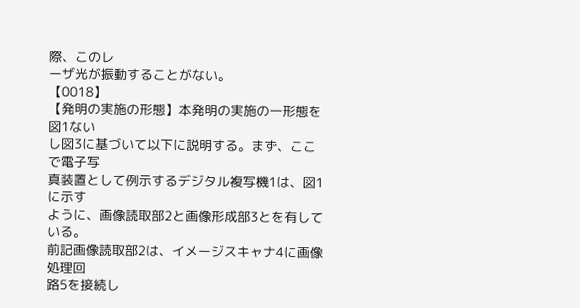際、このレ
ーザ光が振動することがない。
【0018】
【発明の実施の形態】本発明の実施の一形態を図1ない
し図3に基づいて以下に説明する。まず、ここで電子写
真装置として例示するデジタル複写機1は、図1に示す
ように、画像読取部2と画像形成部3とを有している。
前記画像読取部2は、イメージスキャナ4に画像処理回
路5を接続し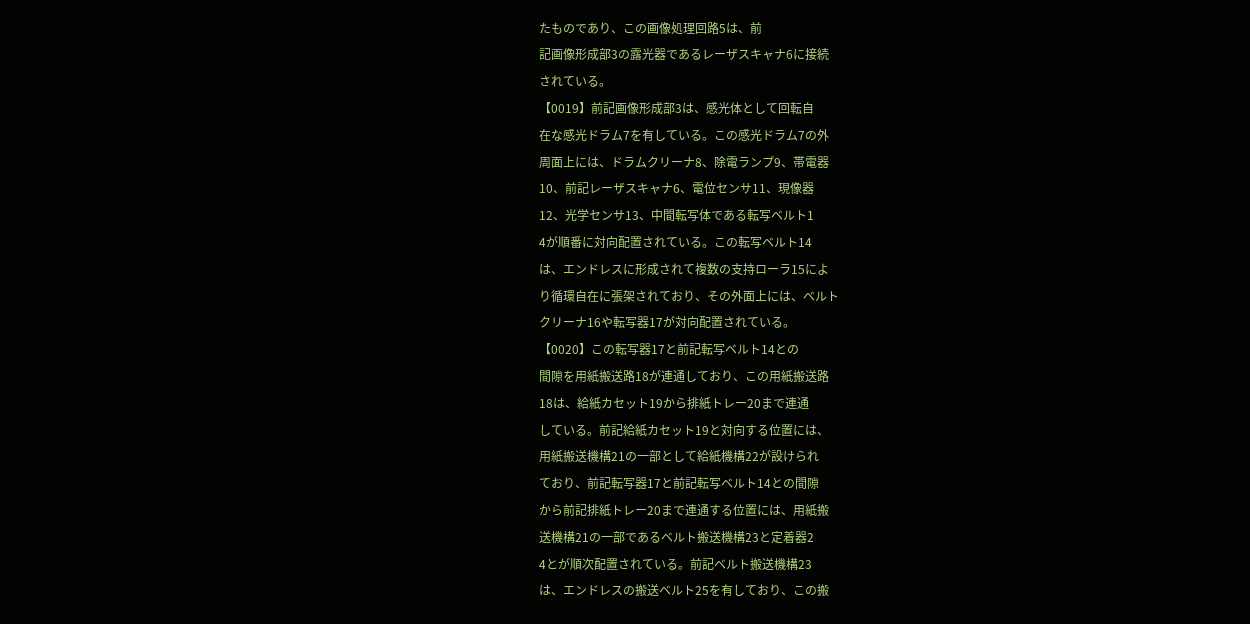たものであり、この画像処理回路5は、前
記画像形成部3の露光器であるレーザスキャナ6に接続
されている。
【0019】前記画像形成部3は、感光体として回転自
在な感光ドラム7を有している。この感光ドラム7の外
周面上には、ドラムクリーナ8、除電ランプ9、帯電器
10、前記レーザスキャナ6、電位センサ11、現像器
12、光学センサ13、中間転写体である転写ベルト1
4が順番に対向配置されている。この転写ベルト14
は、エンドレスに形成されて複数の支持ローラ15によ
り循環自在に張架されており、その外面上には、ベルト
クリーナ16や転写器17が対向配置されている。
【0020】この転写器17と前記転写ベルト14との
間隙を用紙搬送路18が連通しており、この用紙搬送路
18は、給紙カセット19から排紙トレー20まで連通
している。前記給紙カセット19と対向する位置には、
用紙搬送機構21の一部として給紙機構22が設けられ
ており、前記転写器17と前記転写ベルト14との間隙
から前記排紙トレー20まで連通する位置には、用紙搬
送機構21の一部であるベルト搬送機構23と定着器2
4とが順次配置されている。前記ベルト搬送機構23
は、エンドレスの搬送ベルト25を有しており、この搬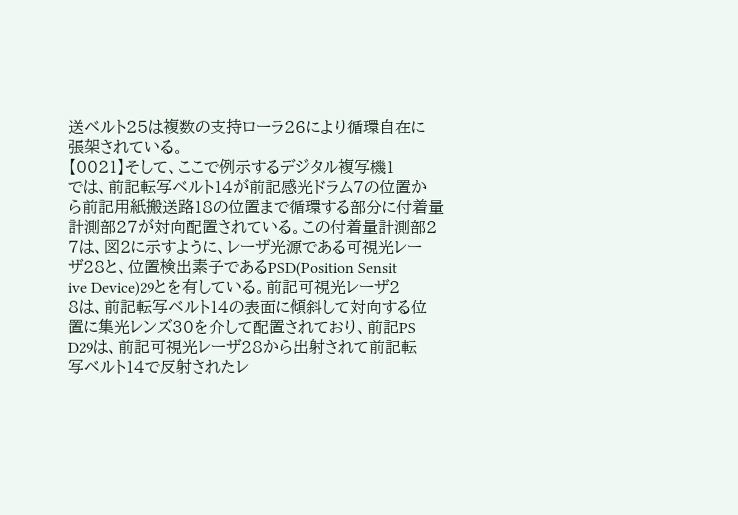送ベルト25は複数の支持ローラ26により循環自在に
張架されている。
【0021】そして、ここで例示するデジタル複写機1
では、前記転写ベルト14が前記感光ドラム7の位置か
ら前記用紙搬送路18の位置まで循環する部分に付着量
計測部27が対向配置されている。この付着量計測部2
7は、図2に示すように、レーザ光源である可視光レー
ザ28と、位置検出素子であるPSD(Position Sensit
ive Device)29とを有している。前記可視光レーザ2
8は、前記転写ベルト14の表面に傾斜して対向する位
置に集光レンズ30を介して配置されており、前記PS
D29は、前記可視光レーザ28から出射されて前記転
写ベルト14で反射されたレ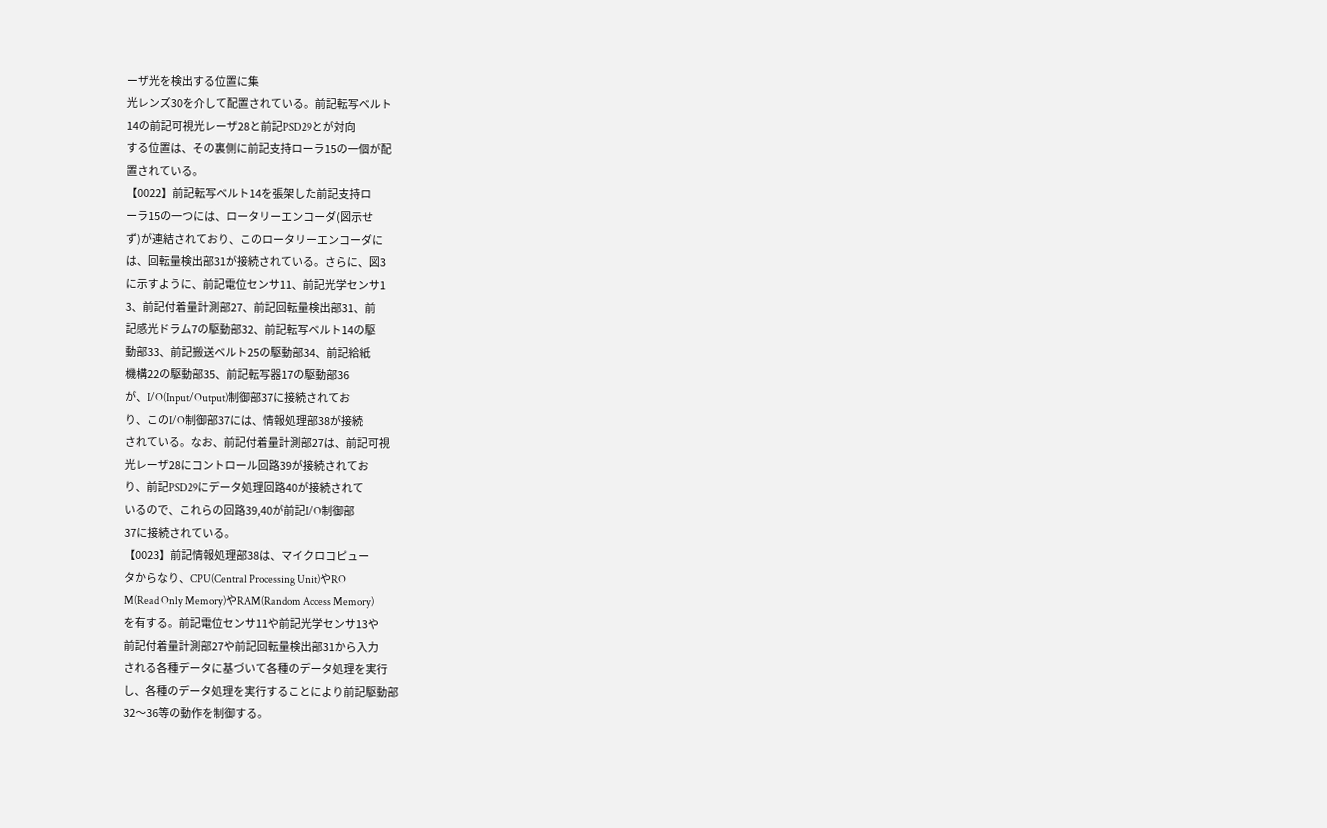ーザ光を検出する位置に集
光レンズ30を介して配置されている。前記転写ベルト
14の前記可視光レーザ28と前記PSD29とが対向
する位置は、その裏側に前記支持ローラ15の一個が配
置されている。
【0022】前記転写ベルト14を張架した前記支持ロ
ーラ15の一つには、ロータリーエンコーダ(図示せ
ず)が連結されており、このロータリーエンコーダに
は、回転量検出部31が接続されている。さらに、図3
に示すように、前記電位センサ11、前記光学センサ1
3、前記付着量計測部27、前記回転量検出部31、前
記感光ドラム7の駆動部32、前記転写ベルト14の駆
動部33、前記搬送ベルト25の駆動部34、前記給紙
機構22の駆動部35、前記転写器17の駆動部36
が、I/O(Input/Output)制御部37に接続されてお
り、このI/O制御部37には、情報処理部38が接続
されている。なお、前記付着量計測部27は、前記可視
光レーザ28にコントロール回路39が接続されてお
り、前記PSD29にデータ処理回路40が接続されて
いるので、これらの回路39,40が前記I/O制御部
37に接続されている。
【0023】前記情報処理部38は、マイクロコピュー
タからなり、CPU(Central Processing Unit)やRO
M(Read Only Memory)やRAM(Random Access Memory)
を有する。前記電位センサ11や前記光学センサ13や
前記付着量計測部27や前記回転量検出部31から入力
される各種データに基づいて各種のデータ処理を実行
し、各種のデータ処理を実行することにより前記駆動部
32〜36等の動作を制御する。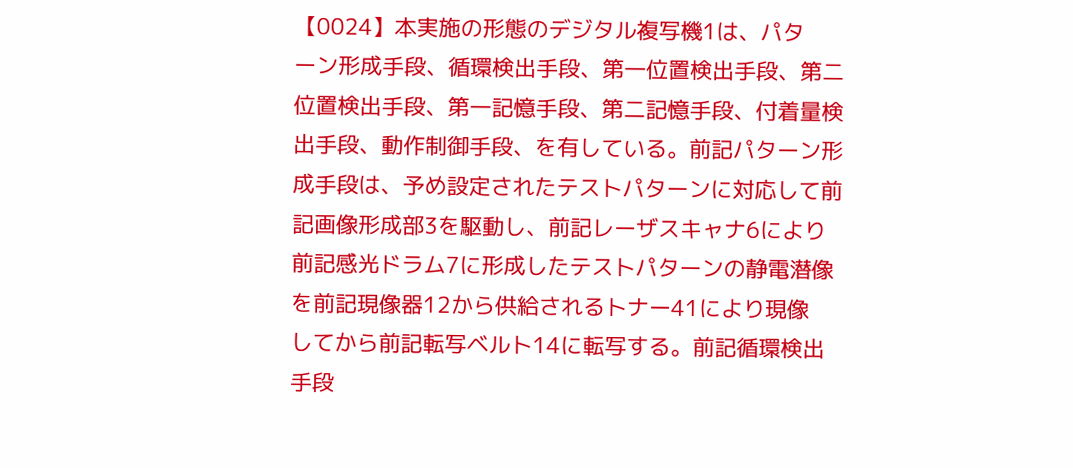【0024】本実施の形態のデジタル複写機1は、パタ
ーン形成手段、循環検出手段、第一位置検出手段、第二
位置検出手段、第一記憶手段、第二記憶手段、付着量検
出手段、動作制御手段、を有している。前記パターン形
成手段は、予め設定されたテストパターンに対応して前
記画像形成部3を駆動し、前記レーザスキャナ6により
前記感光ドラム7に形成したテストパターンの静電潜像
を前記現像器12から供給されるトナー41により現像
してから前記転写ベルト14に転写する。前記循環検出
手段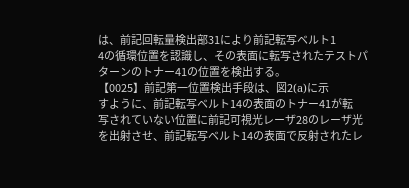は、前記回転量検出部31により前記転写ベルト1
4の循環位置を認識し、その表面に転写されたテストパ
ターンのトナー41の位置を検出する。
【0025】前記第一位置検出手段は、図2(a)に示
すように、前記転写ベルト14の表面のトナー41が転
写されていない位置に前記可視光レーザ28のレーザ光
を出射させ、前記転写ベルト14の表面で反射されたレ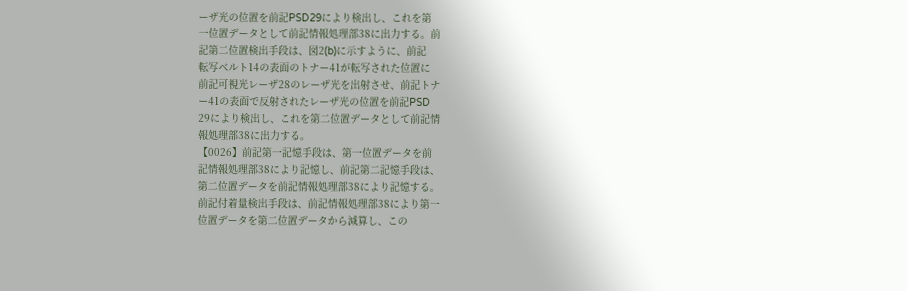ーザ光の位置を前記PSD29により検出し、これを第
一位置データとして前記情報処理部38に出力する。前
記第二位置検出手段は、図2(b)に示すように、前記
転写ベルト14の表面のトナー41が転写された位置に
前記可視光レーザ28のレーザ光を出射させ、前記トナ
ー41の表面で反射されたレーザ光の位置を前記PSD
29により検出し、これを第二位置データとして前記情
報処理部38に出力する。
【0026】前記第一記憶手段は、第一位置データを前
記情報処理部38により記憶し、前記第二記憶手段は、
第二位置データを前記情報処理部38により記憶する。
前記付着量検出手段は、前記情報処理部38により第一
位置データを第二位置データから減算し、この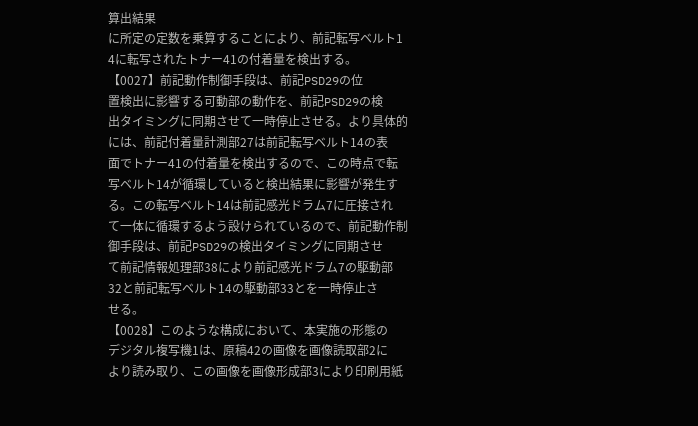算出結果
に所定の定数を乗算することにより、前記転写ベルト1
4に転写されたトナー41の付着量を検出する。
【0027】前記動作制御手段は、前記PSD29の位
置検出に影響する可動部の動作を、前記PSD29の検
出タイミングに同期させて一時停止させる。より具体的
には、前記付着量計測部27は前記転写ベルト14の表
面でトナー41の付着量を検出するので、この時点で転
写ベルト14が循環していると検出結果に影響が発生す
る。この転写ベルト14は前記感光ドラム7に圧接され
て一体に循環するよう設けられているので、前記動作制
御手段は、前記PSD29の検出タイミングに同期させ
て前記情報処理部38により前記感光ドラム7の駆動部
32と前記転写ベルト14の駆動部33とを一時停止さ
せる。
【0028】このような構成において、本実施の形態の
デジタル複写機1は、原稿42の画像を画像読取部2に
より読み取り、この画像を画像形成部3により印刷用紙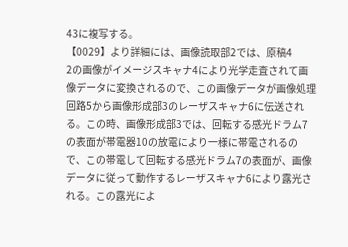43に複写する。
【0029】より詳細には、画像読取部2では、原稿4
2の画像がイメージスキャナ4により光学走査されて画
像データに変換されるので、この画像データが画像処理
回路5から画像形成部3のレーザスキャナ6に伝送され
る。この時、画像形成部3では、回転する感光ドラム7
の表面が帯電器10の放電により一様に帯電されるの
で、この帯電して回転する感光ドラム7の表面が、画像
データに従って動作するレーザスキャナ6により露光さ
れる。この露光によ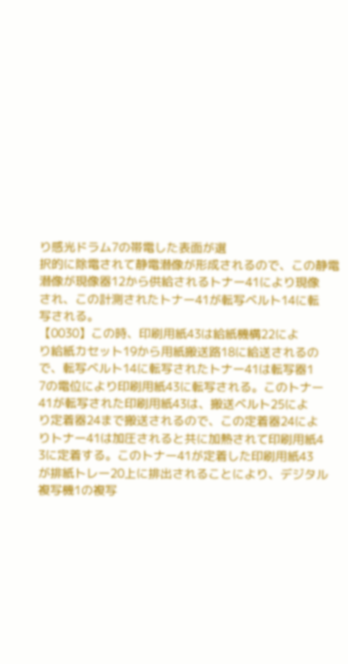り感光ドラム7の帯電した表面が選
択的に除電されて静電潜像が形成されるので、この静電
潜像が現像器12から供給されるトナー41により現像
され、この計測されたトナー41が転写ベルト14に転
写される。
【0030】この時、印刷用紙43は給紙機構22によ
り給紙カセット19から用紙搬送路18に給送されるの
で、転写ベルト14に転写されたトナー41は転写器1
7の電位により印刷用紙43に転写される。このトナー
41が転写された印刷用紙43は、搬送ベルト25によ
り定着器24まで搬送されるので、この定着器24によ
りトナー41は加圧されると共に加熱されて印刷用紙4
3に定着する。このトナー41が定着した印刷用紙43
が排紙トレー20上に排出されることにより、デジタル
複写機1の複写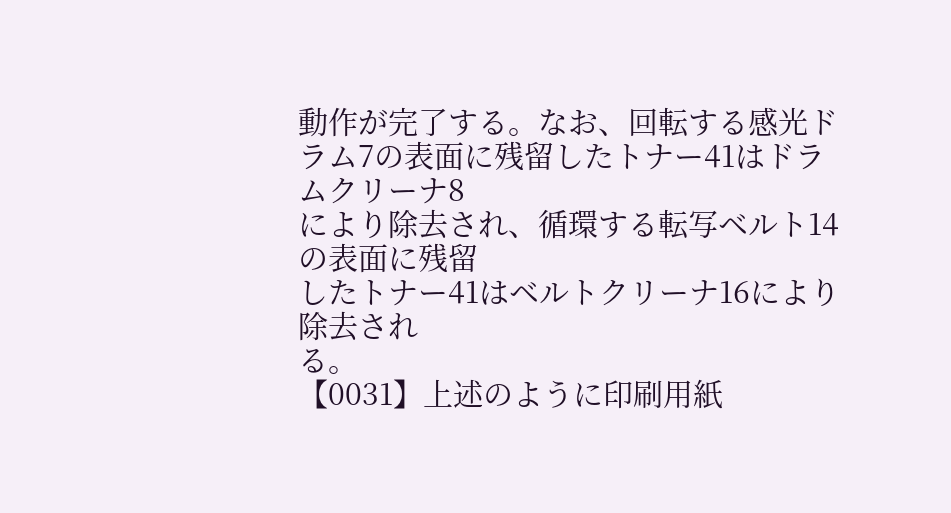動作が完了する。なお、回転する感光ド
ラム7の表面に残留したトナー41はドラムクリーナ8
により除去され、循環する転写ベルト14の表面に残留
したトナー41はベルトクリーナ16により除去され
る。
【0031】上述のように印刷用紙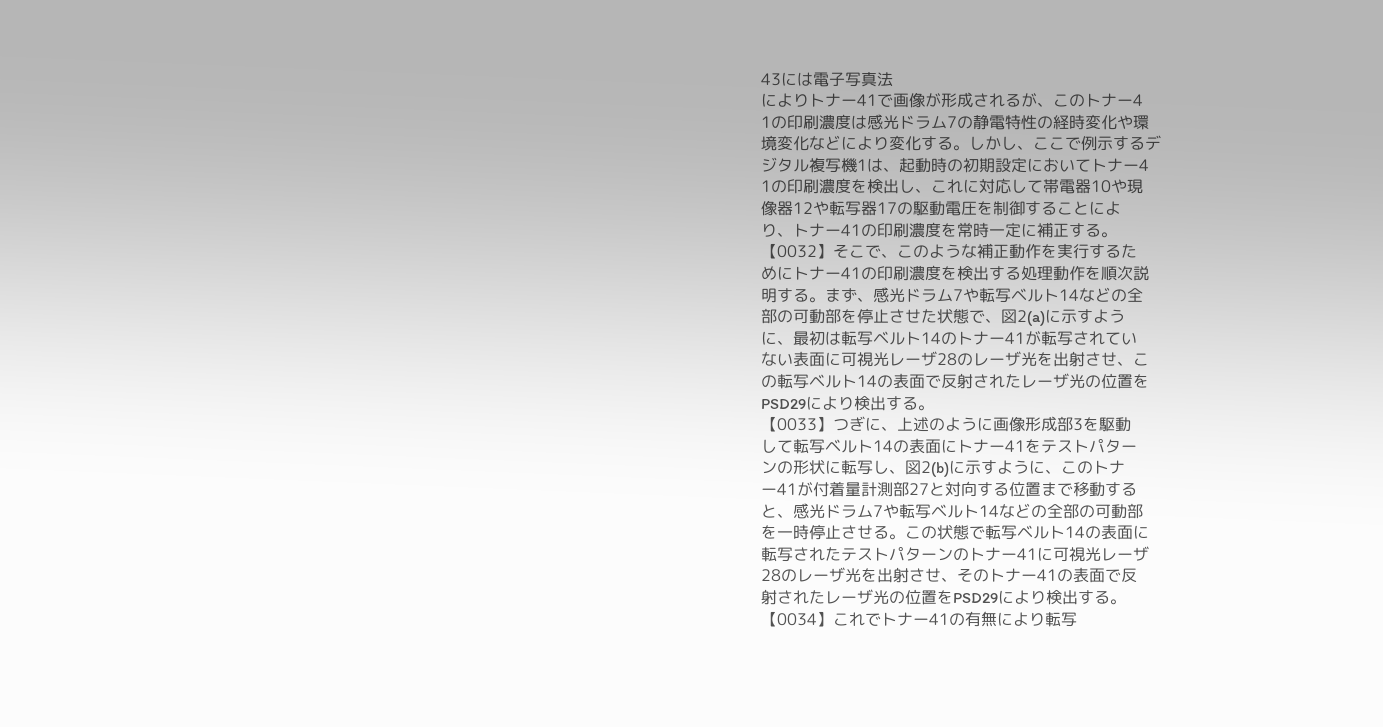43には電子写真法
によりトナー41で画像が形成されるが、このトナー4
1の印刷濃度は感光ドラム7の静電特性の経時変化や環
境変化などにより変化する。しかし、ここで例示するデ
ジタル複写機1は、起動時の初期設定においてトナー4
1の印刷濃度を検出し、これに対応して帯電器10や現
像器12や転写器17の駆動電圧を制御することによ
り、トナー41の印刷濃度を常時一定に補正する。
【0032】そこで、このような補正動作を実行するた
めにトナー41の印刷濃度を検出する処理動作を順次説
明する。まず、感光ドラム7や転写ベルト14などの全
部の可動部を停止させた状態で、図2(a)に示すよう
に、最初は転写ベルト14のトナー41が転写されてい
ない表面に可視光レーザ28のレーザ光を出射させ、こ
の転写ベルト14の表面で反射されたレーザ光の位置を
PSD29により検出する。
【0033】つぎに、上述のように画像形成部3を駆動
して転写ベルト14の表面にトナー41をテストパター
ンの形状に転写し、図2(b)に示すように、このトナ
ー41が付着量計測部27と対向する位置まで移動する
と、感光ドラム7や転写ベルト14などの全部の可動部
を一時停止させる。この状態で転写ベルト14の表面に
転写されたテストパターンのトナー41に可視光レーザ
28のレーザ光を出射させ、そのトナー41の表面で反
射されたレーザ光の位置をPSD29により検出する。
【0034】これでトナー41の有無により転写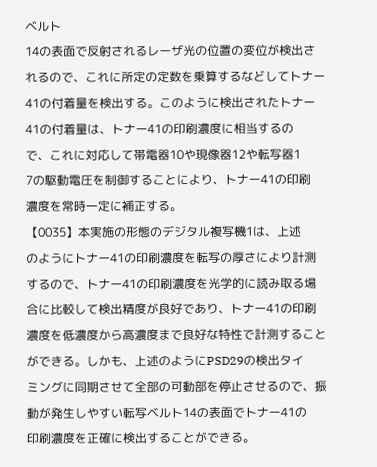ベルト
14の表面で反射されるレーザ光の位置の変位が検出さ
れるので、これに所定の定数を乗算するなどしてトナー
41の付着量を検出する。このように検出されたトナー
41の付着量は、トナー41の印刷濃度に相当するの
で、これに対応して帯電器10や現像器12や転写器1
7の駆動電圧を制御することにより、トナー41の印刷
濃度を常時一定に補正する。
【0035】本実施の形態のデジタル複写機1は、上述
のようにトナー41の印刷濃度を転写の厚さにより計測
するので、トナー41の印刷濃度を光学的に読み取る場
合に比較して検出精度が良好であり、トナー41の印刷
濃度を低濃度から高濃度まで良好な特性で計測すること
ができる。しかも、上述のようにPSD29の検出タイ
ミングに同期させて全部の可動部を停止させるので、振
動が発生しやすい転写ベルト14の表面でトナー41の
印刷濃度を正確に検出することができる。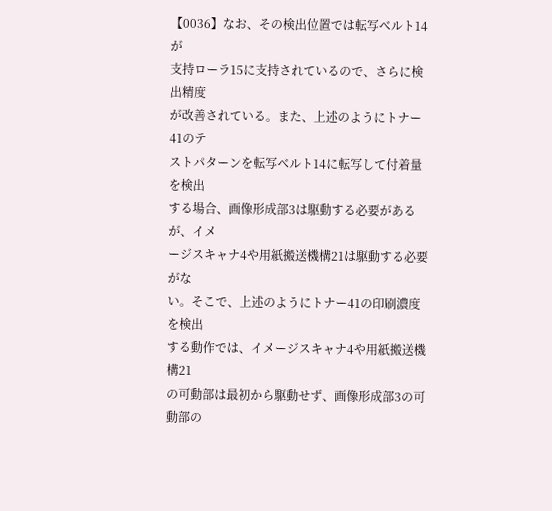【0036】なお、その検出位置では転写ベルト14が
支持ローラ15に支持されているので、さらに検出精度
が改善されている。また、上述のようにトナー41のテ
ストパターンを転写ベルト14に転写して付着量を検出
する場合、画像形成部3は駆動する必要があるが、イメ
ージスキャナ4や用紙搬送機構21は駆動する必要がな
い。そこで、上述のようにトナー41の印刷濃度を検出
する動作では、イメージスキャナ4や用紙搬送機構21
の可動部は最初から駆動せず、画像形成部3の可動部の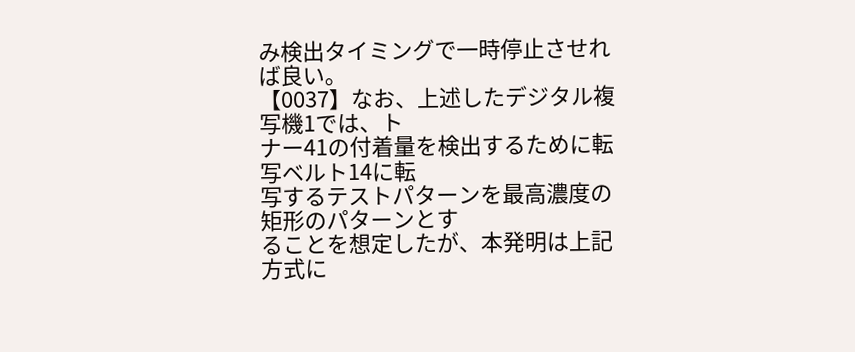み検出タイミングで一時停止させれば良い。
【0037】なお、上述したデジタル複写機1では、ト
ナー41の付着量を検出するために転写ベルト14に転
写するテストパターンを最高濃度の矩形のパターンとす
ることを想定したが、本発明は上記方式に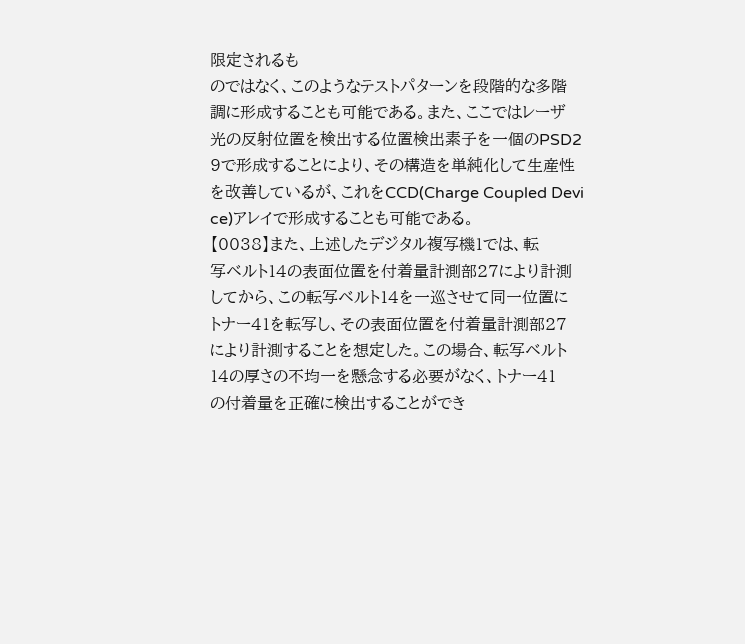限定されるも
のではなく、このようなテストパターンを段階的な多階
調に形成することも可能である。また、ここではレーザ
光の反射位置を検出する位置検出素子を一個のPSD2
9で形成することにより、その構造を単純化して生産性
を改善しているが、これをCCD(Charge Coupled Devi
ce)アレイで形成することも可能である。
【0038】また、上述したデジタル複写機1では、転
写ベルト14の表面位置を付着量計測部27により計測
してから、この転写ベルト14を一巡させて同一位置に
トナー41を転写し、その表面位置を付着量計測部27
により計測することを想定した。この場合、転写ベルト
14の厚さの不均一を懸念する必要がなく、トナー41
の付着量を正確に検出することができ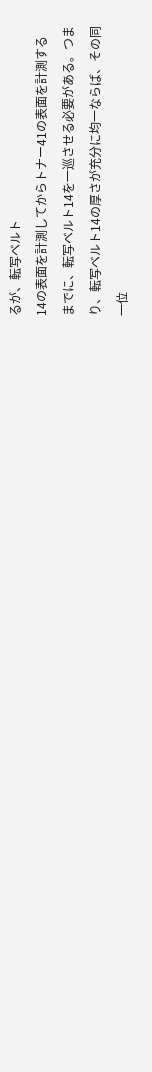るが、転写ベルト
14の表面を計測してからトナー41の表面を計測する
までに、転写ベルト14を一巡させる必要がある。つま
り、転写ベルト14の厚さが充分に均一ならば、その同
一位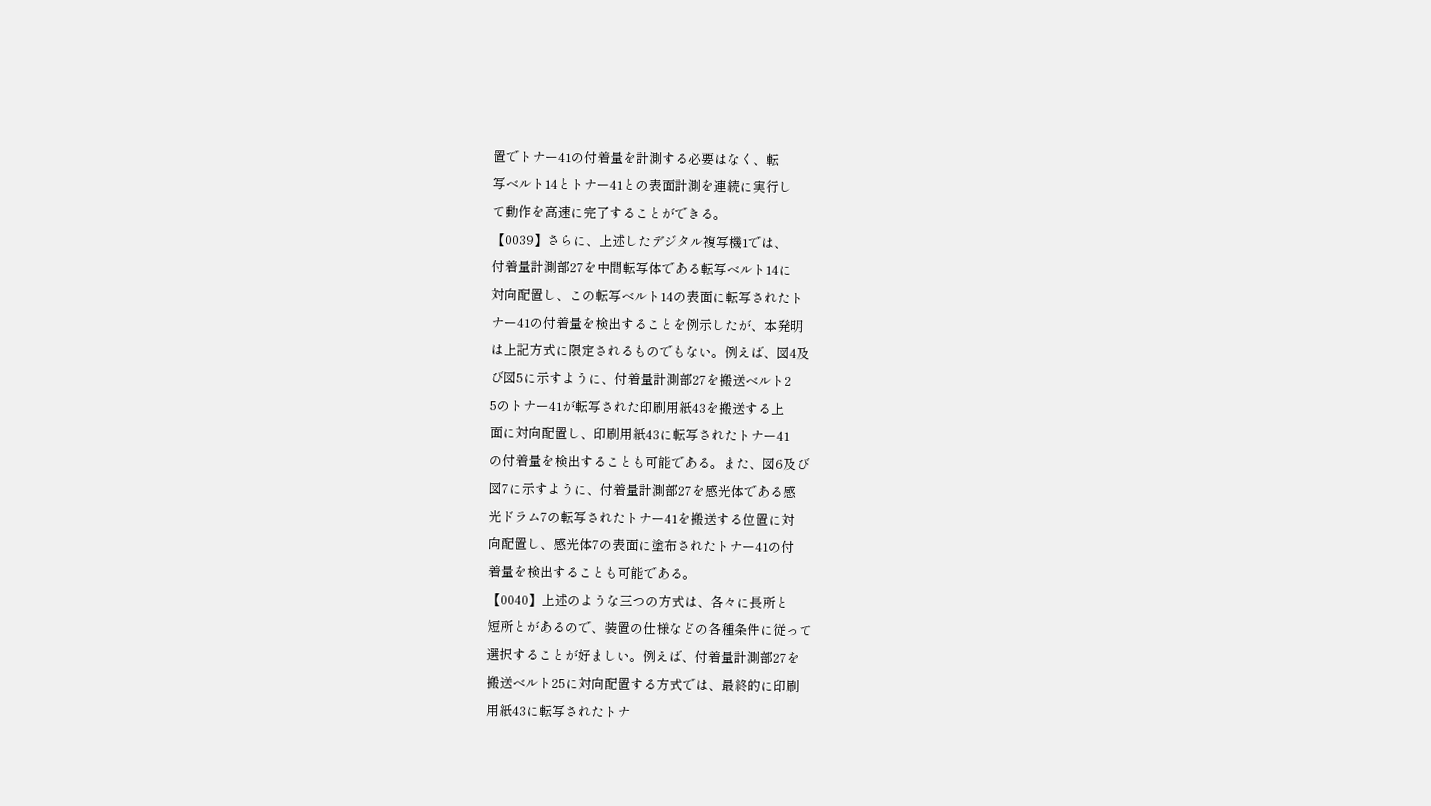置でトナー41の付着量を計測する必要はなく、転
写ベルト14とトナー41との表面計測を連続に実行し
て動作を高速に完了することができる。
【0039】さらに、上述したデジタル複写機1では、
付着量計測部27を中間転写体である転写ベルト14に
対向配置し、この転写ベルト14の表面に転写されたト
ナー41の付着量を検出することを例示したが、本発明
は上記方式に限定されるものでもない。例えば、図4及
び図5に示すように、付着量計測部27を搬送ベルト2
5のトナー41が転写された印刷用紙43を搬送する上
面に対向配置し、印刷用紙43に転写されたトナー41
の付着量を検出することも可能である。また、図6及び
図7に示すように、付着量計測部27を感光体である感
光ドラム7の転写されたトナー41を搬送する位置に対
向配置し、感光体7の表面に塗布されたトナー41の付
着量を検出することも可能である。
【0040】上述のような三つの方式は、各々に長所と
短所とがあるので、装置の仕様などの各種条件に従って
選択することが好ましい。例えば、付着量計測部27を
搬送ベルト25に対向配置する方式では、最終的に印刷
用紙43に転写されたトナ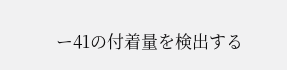ー41の付着量を検出する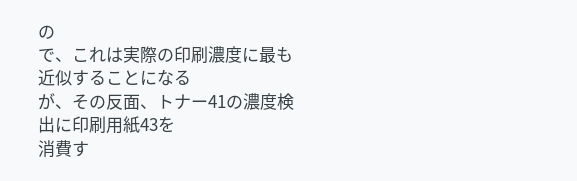の
で、これは実際の印刷濃度に最も近似することになる
が、その反面、トナー41の濃度検出に印刷用紙43を
消費す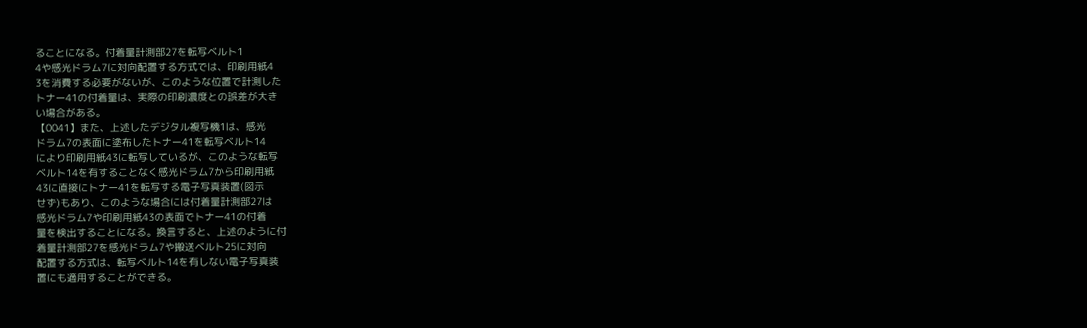ることになる。付着量計測部27を転写ベルト1
4や感光ドラム7に対向配置する方式では、印刷用紙4
3を消費する必要がないが、このような位置で計測した
トナー41の付着量は、実際の印刷濃度との誤差が大き
い場合がある。
【0041】また、上述したデジタル複写機1は、感光
ドラム7の表面に塗布したトナー41を転写ベルト14
により印刷用紙43に転写しているが、このような転写
ベルト14を有することなく感光ドラム7から印刷用紙
43に直接にトナー41を転写する電子写真装置(図示
せず)もあり、このような場合には付着量計測部27は
感光ドラム7や印刷用紙43の表面でトナー41の付着
量を検出することになる。換言すると、上述のように付
着量計測部27を感光ドラム7や搬送ベルト25に対向
配置する方式は、転写ベルト14を有しない電子写真装
置にも適用することができる。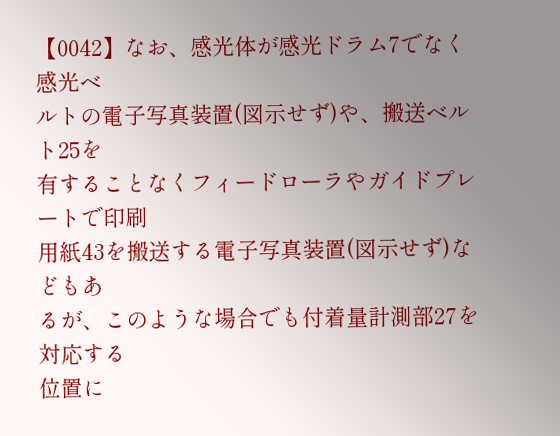【0042】なお、感光体が感光ドラム7でなく感光ベ
ルトの電子写真装置(図示せず)や、搬送ベルト25を
有することなくフィードローラやガイドプレートで印刷
用紙43を搬送する電子写真装置(図示せず)などもあ
るが、このような場合でも付着量計測部27を対応する
位置に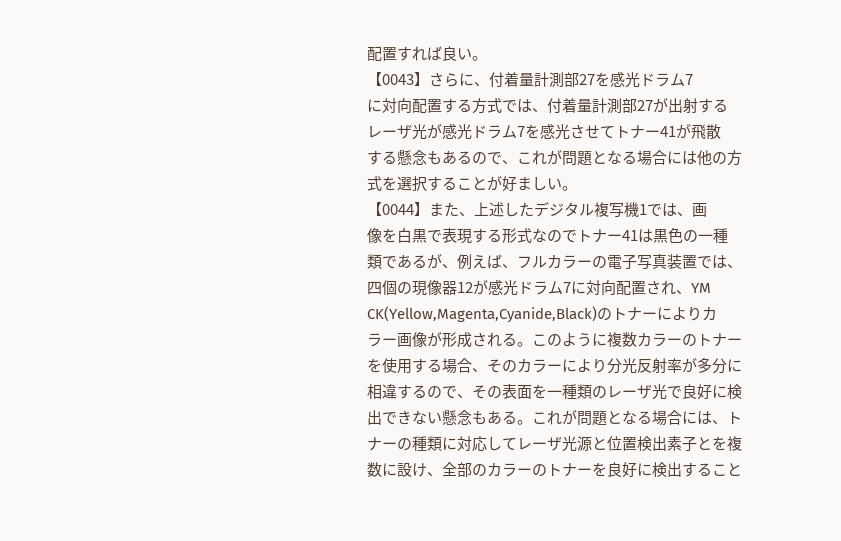配置すれば良い。
【0043】さらに、付着量計測部27を感光ドラム7
に対向配置する方式では、付着量計測部27が出射する
レーザ光が感光ドラム7を感光させてトナー41が飛散
する懸念もあるので、これが問題となる場合には他の方
式を選択することが好ましい。
【0044】また、上述したデジタル複写機1では、画
像を白黒で表現する形式なのでトナー41は黒色の一種
類であるが、例えば、フルカラーの電子写真装置では、
四個の現像器12が感光ドラム7に対向配置され、YM
CK(Yellow,Magenta,Cyanide,Black)のトナーによりカ
ラー画像が形成される。このように複数カラーのトナー
を使用する場合、そのカラーにより分光反射率が多分に
相違するので、その表面を一種類のレーザ光で良好に検
出できない懸念もある。これが問題となる場合には、ト
ナーの種類に対応してレーザ光源と位置検出素子とを複
数に設け、全部のカラーのトナーを良好に検出すること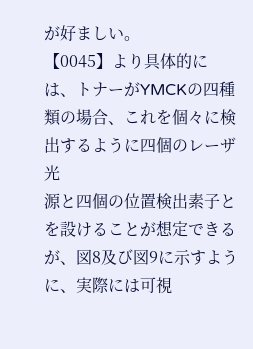が好ましい。
【0045】より具体的には、トナーがYMCKの四種
類の場合、これを個々に検出するように四個のレーザ光
源と四個の位置検出素子とを設けることが想定できる
が、図8及び図9に示すように、実際には可視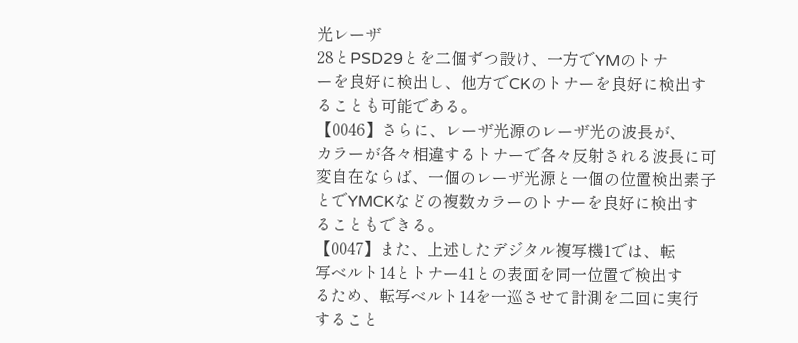光レーザ
28とPSD29とを二個ずつ設け、一方でYMのトナ
ーを良好に検出し、他方でCKのトナーを良好に検出す
ることも可能である。
【0046】さらに、レーザ光源のレーザ光の波長が、
カラーが各々相違するトナーで各々反射される波長に可
変自在ならば、一個のレーザ光源と一個の位置検出素子
とでYMCKなどの複数カラーのトナーを良好に検出す
ることもできる。
【0047】また、上述したデジタル複写機1では、転
写ベルト14とトナー41との表面を同一位置で検出す
るため、転写ベルト14を一巡させて計測を二回に実行
すること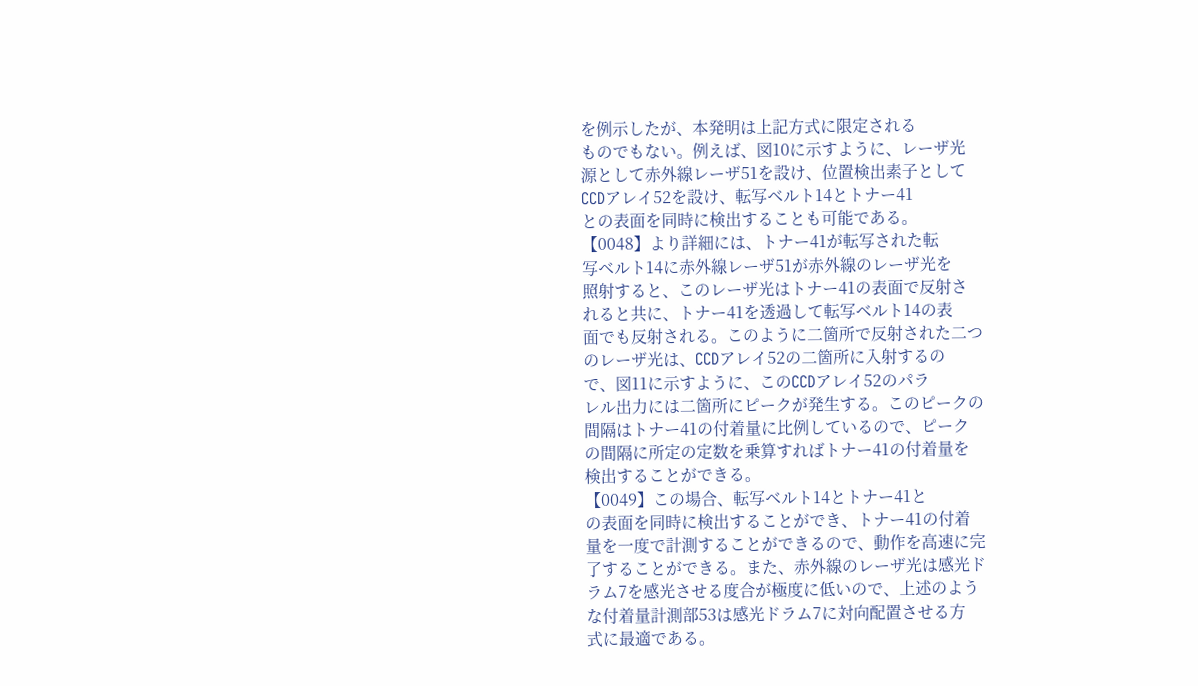を例示したが、本発明は上記方式に限定される
ものでもない。例えば、図10に示すように、レーザ光
源として赤外線レーザ51を設け、位置検出素子として
CCDアレイ52を設け、転写ベルト14とトナー41
との表面を同時に検出することも可能である。
【0048】より詳細には、トナー41が転写された転
写ベルト14に赤外線レーザ51が赤外線のレーザ光を
照射すると、このレーザ光はトナー41の表面で反射さ
れると共に、トナー41を透過して転写ベルト14の表
面でも反射される。このように二箇所で反射された二つ
のレーザ光は、CCDアレイ52の二箇所に入射するの
で、図11に示すように、このCCDアレイ52のパラ
レル出力には二箇所にピークが発生する。このピークの
間隔はトナー41の付着量に比例しているので、ピーク
の間隔に所定の定数を乗算すればトナー41の付着量を
検出することができる。
【0049】この場合、転写ベルト14とトナー41と
の表面を同時に検出することができ、トナー41の付着
量を一度で計測することができるので、動作を高速に完
了することができる。また、赤外線のレーザ光は感光ド
ラム7を感光させる度合が極度に低いので、上述のよう
な付着量計測部53は感光ドラム7に対向配置させる方
式に最適である。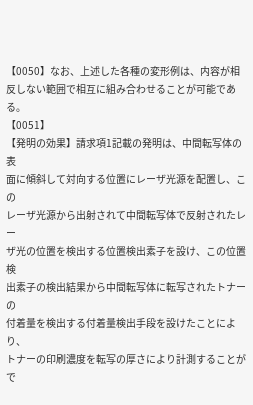【0050】なお、上述した各種の変形例は、内容が相
反しない範囲で相互に組み合わせることが可能である。
【0051】
【発明の効果】請求項1記載の発明は、中間転写体の表
面に傾斜して対向する位置にレーザ光源を配置し、この
レーザ光源から出射されて中間転写体で反射されたレー
ザ光の位置を検出する位置検出素子を設け、この位置検
出素子の検出結果から中間転写体に転写されたトナーの
付着量を検出する付着量検出手段を設けたことにより、
トナーの印刷濃度を転写の厚さにより計測することがで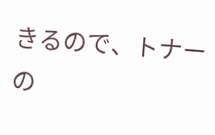きるので、トナーの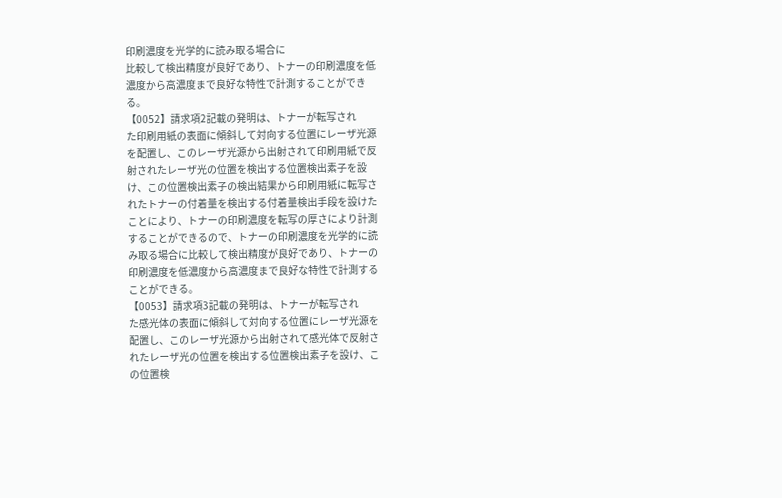印刷濃度を光学的に読み取る場合に
比較して検出精度が良好であり、トナーの印刷濃度を低
濃度から高濃度まで良好な特性で計測することができ
る。
【0052】請求項2記載の発明は、トナーが転写され
た印刷用紙の表面に傾斜して対向する位置にレーザ光源
を配置し、このレーザ光源から出射されて印刷用紙で反
射されたレーザ光の位置を検出する位置検出素子を設
け、この位置検出素子の検出結果から印刷用紙に転写さ
れたトナーの付着量を検出する付着量検出手段を設けた
ことにより、トナーの印刷濃度を転写の厚さにより計測
することができるので、トナーの印刷濃度を光学的に読
み取る場合に比較して検出精度が良好であり、トナーの
印刷濃度を低濃度から高濃度まで良好な特性で計測する
ことができる。
【0053】請求項3記載の発明は、トナーが転写され
た感光体の表面に傾斜して対向する位置にレーザ光源を
配置し、このレーザ光源から出射されて感光体で反射さ
れたレーザ光の位置を検出する位置検出素子を設け、こ
の位置検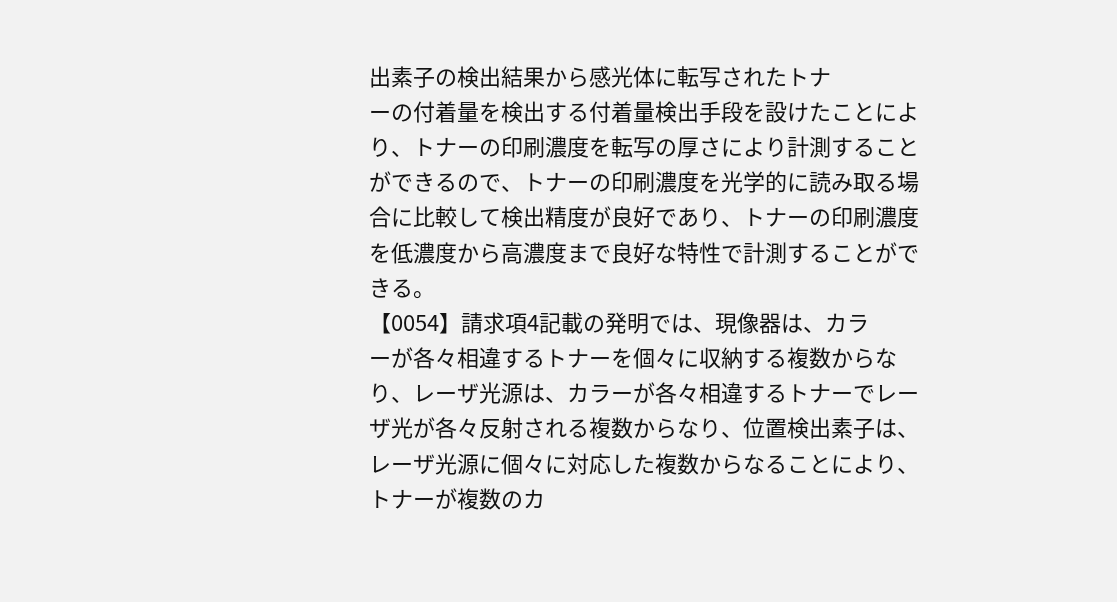出素子の検出結果から感光体に転写されたトナ
ーの付着量を検出する付着量検出手段を設けたことによ
り、トナーの印刷濃度を転写の厚さにより計測すること
ができるので、トナーの印刷濃度を光学的に読み取る場
合に比較して検出精度が良好であり、トナーの印刷濃度
を低濃度から高濃度まで良好な特性で計測することがで
きる。
【0054】請求項4記載の発明では、現像器は、カラ
ーが各々相違するトナーを個々に収納する複数からな
り、レーザ光源は、カラーが各々相違するトナーでレー
ザ光が各々反射される複数からなり、位置検出素子は、
レーザ光源に個々に対応した複数からなることにより、
トナーが複数のカ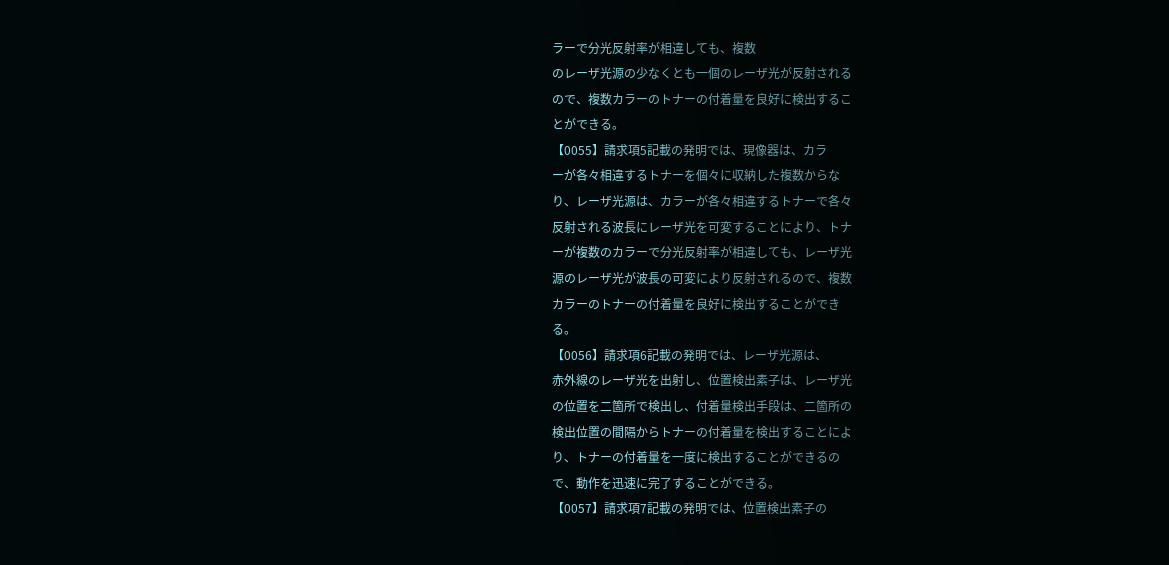ラーで分光反射率が相違しても、複数
のレーザ光源の少なくとも一個のレーザ光が反射される
ので、複数カラーのトナーの付着量を良好に検出するこ
とができる。
【0055】請求項5記載の発明では、現像器は、カラ
ーが各々相違するトナーを個々に収納した複数からな
り、レーザ光源は、カラーが各々相違するトナーで各々
反射される波長にレーザ光を可変することにより、トナ
ーが複数のカラーで分光反射率が相違しても、レーザ光
源のレーザ光が波長の可変により反射されるので、複数
カラーのトナーの付着量を良好に検出することができ
る。
【0056】請求項6記載の発明では、レーザ光源は、
赤外線のレーザ光を出射し、位置検出素子は、レーザ光
の位置を二箇所で検出し、付着量検出手段は、二箇所の
検出位置の間隔からトナーの付着量を検出することによ
り、トナーの付着量を一度に検出することができるの
で、動作を迅速に完了することができる。
【0057】請求項7記載の発明では、位置検出素子の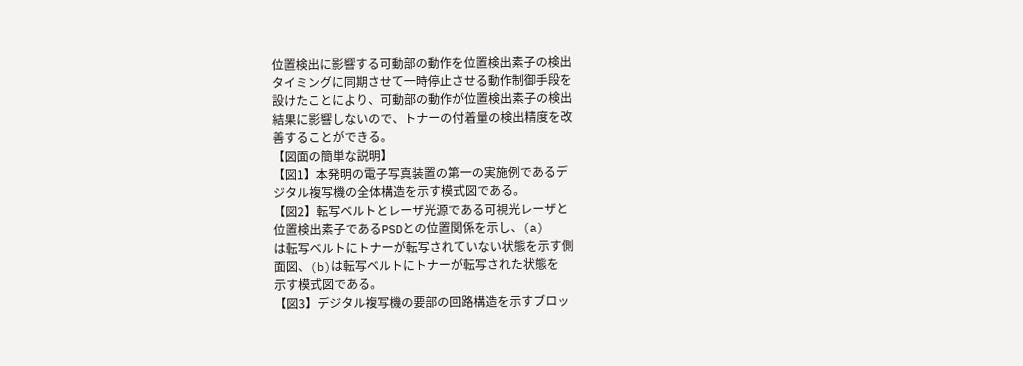位置検出に影響する可動部の動作を位置検出素子の検出
タイミングに同期させて一時停止させる動作制御手段を
設けたことにより、可動部の動作が位置検出素子の検出
結果に影響しないので、トナーの付着量の検出精度を改
善することができる。
【図面の簡単な説明】
【図1】本発明の電子写真装置の第一の実施例であるデ
ジタル複写機の全体構造を示す模式図である。
【図2】転写ベルトとレーザ光源である可視光レーザと
位置検出素子であるPSDとの位置関係を示し、(a)
は転写ベルトにトナーが転写されていない状態を示す側
面図、(b)は転写ベルトにトナーが転写された状態を
示す模式図である。
【図3】デジタル複写機の要部の回路構造を示すブロッ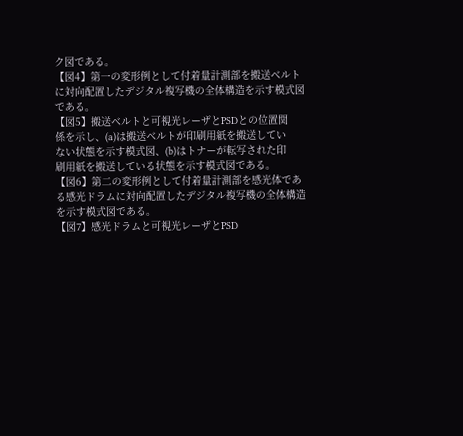ク図である。
【図4】第一の変形例として付着量計測部を搬送ベルト
に対向配置したデジタル複写機の全体構造を示す模式図
である。
【図5】搬送ベルトと可視光レーザとPSDとの位置関
係を示し、(a)は搬送ベルトが印刷用紙を搬送してい
ない状態を示す模式図、(b)はトナーが転写された印
刷用紙を搬送している状態を示す模式図である。
【図6】第二の変形例として付着量計測部を感光体であ
る感光ドラムに対向配置したデジタル複写機の全体構造
を示す模式図である。
【図7】感光ドラムと可視光レーザとPSD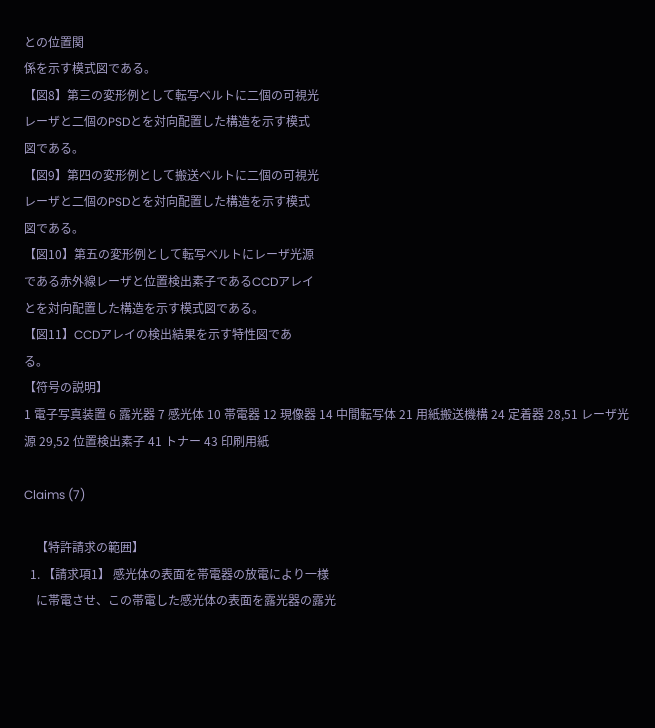との位置関
係を示す模式図である。
【図8】第三の変形例として転写ベルトに二個の可視光
レーザと二個のPSDとを対向配置した構造を示す模式
図である。
【図9】第四の変形例として搬送ベルトに二個の可視光
レーザと二個のPSDとを対向配置した構造を示す模式
図である。
【図10】第五の変形例として転写ベルトにレーザ光源
である赤外線レーザと位置検出素子であるCCDアレイ
とを対向配置した構造を示す模式図である。
【図11】CCDアレイの検出結果を示す特性図であ
る。
【符号の説明】
1 電子写真装置 6 露光器 7 感光体 10 帯電器 12 現像器 14 中間転写体 21 用紙搬送機構 24 定着器 28,51 レーザ光源 29,52 位置検出素子 41 トナー 43 印刷用紙

Claims (7)

    【特許請求の範囲】
  1. 【請求項1】 感光体の表面を帯電器の放電により一様
    に帯電させ、この帯電した感光体の表面を露光器の露光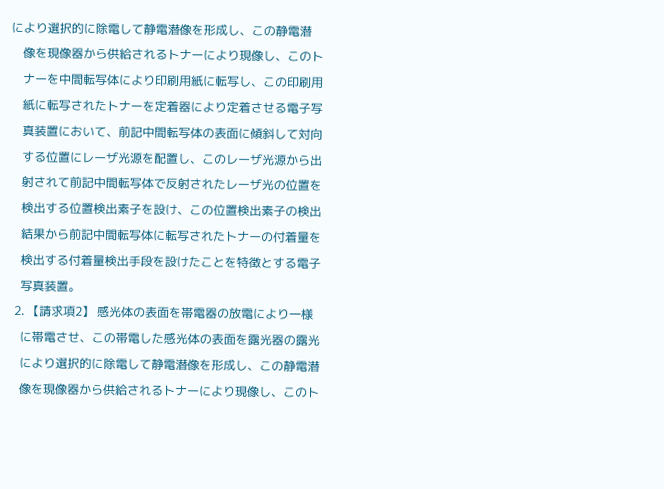により選択的に除電して静電潜像を形成し、この静電潜
    像を現像器から供給されるトナーにより現像し、このト
    ナーを中間転写体により印刷用紙に転写し、この印刷用
    紙に転写されたトナーを定着器により定着させる電子写
    真装置において、前記中間転写体の表面に傾斜して対向
    する位置にレーザ光源を配置し、このレーザ光源から出
    射されて前記中間転写体で反射されたレーザ光の位置を
    検出する位置検出素子を設け、この位置検出素子の検出
    結果から前記中間転写体に転写されたトナーの付着量を
    検出する付着量検出手段を設けたことを特徴とする電子
    写真装置。
  2. 【請求項2】 感光体の表面を帯電器の放電により一様
    に帯電させ、この帯電した感光体の表面を露光器の露光
    により選択的に除電して静電潜像を形成し、この静電潜
    像を現像器から供給されるトナーにより現像し、このト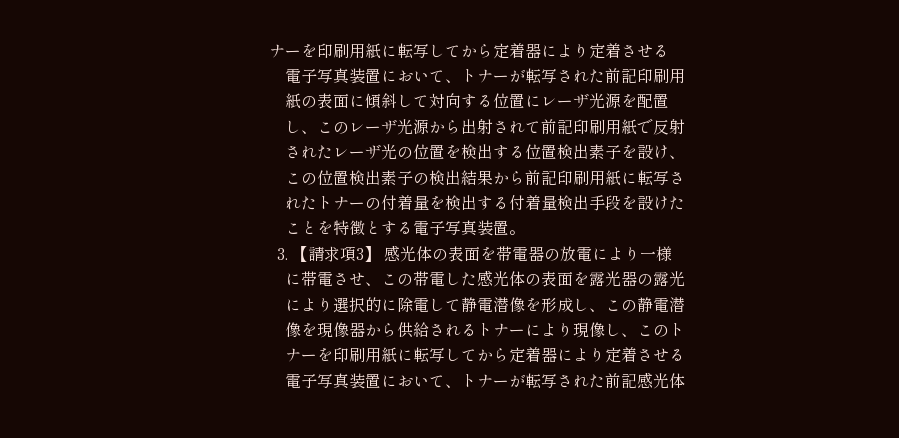ナーを印刷用紙に転写してから定着器により定着させる
    電子写真装置において、トナーが転写された前記印刷用
    紙の表面に傾斜して対向する位置にレーザ光源を配置
    し、このレーザ光源から出射されて前記印刷用紙で反射
    されたレーザ光の位置を検出する位置検出素子を設け、
    この位置検出素子の検出結果から前記印刷用紙に転写さ
    れたトナーの付着量を検出する付着量検出手段を設けた
    ことを特徴とする電子写真装置。
  3. 【請求項3】 感光体の表面を帯電器の放電により一様
    に帯電させ、この帯電した感光体の表面を露光器の露光
    により選択的に除電して静電潜像を形成し、この静電潜
    像を現像器から供給されるトナーにより現像し、このト
    ナーを印刷用紙に転写してから定着器により定着させる
    電子写真装置において、トナーが転写された前記感光体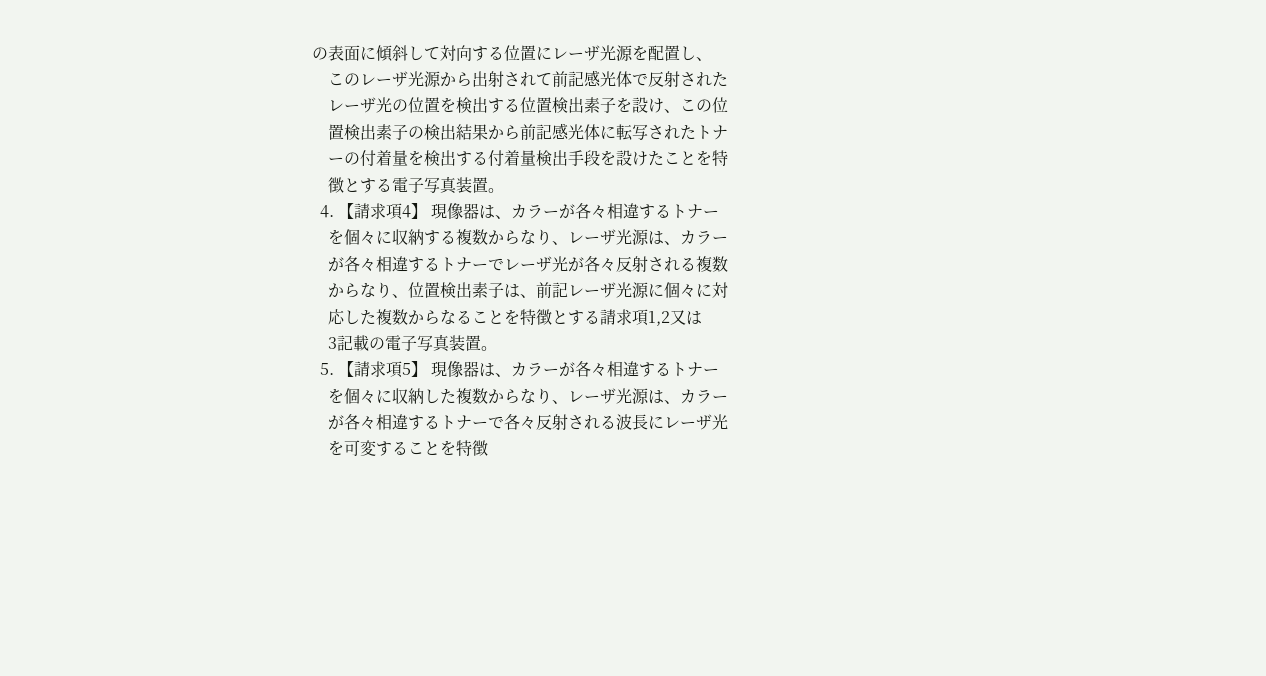の表面に傾斜して対向する位置にレーザ光源を配置し、
    このレーザ光源から出射されて前記感光体で反射された
    レーザ光の位置を検出する位置検出素子を設け、この位
    置検出素子の検出結果から前記感光体に転写されたトナ
    ーの付着量を検出する付着量検出手段を設けたことを特
    徴とする電子写真装置。
  4. 【請求項4】 現像器は、カラーが各々相違するトナー
    を個々に収納する複数からなり、レーザ光源は、カラー
    が各々相違するトナーでレーザ光が各々反射される複数
    からなり、位置検出素子は、前記レーザ光源に個々に対
    応した複数からなることを特徴とする請求項1,2又は
    3記載の電子写真装置。
  5. 【請求項5】 現像器は、カラーが各々相違するトナー
    を個々に収納した複数からなり、レーザ光源は、カラー
    が各々相違するトナーで各々反射される波長にレーザ光
    を可変することを特徴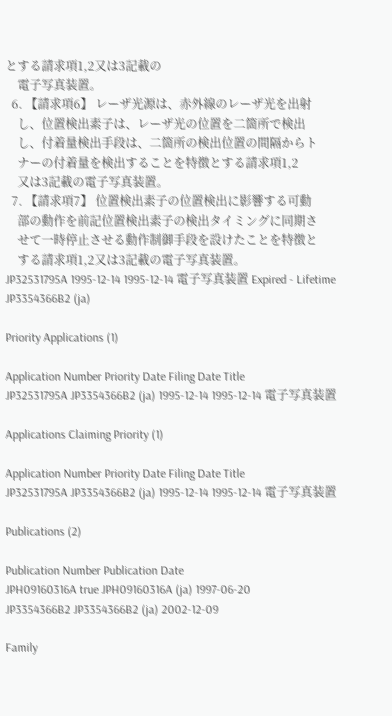とする請求項1,2又は3記載の
    電子写真装置。
  6. 【請求項6】 レーザ光源は、赤外線のレーザ光を出射
    し、位置検出素子は、レーザ光の位置を二箇所で検出
    し、付着量検出手段は、二箇所の検出位置の間隔からト
    ナーの付着量を検出することを特徴とする請求項1,2
    又は3記載の電子写真装置。
  7. 【請求項7】 位置検出素子の位置検出に影響する可動
    部の動作を前記位置検出素子の検出タイミングに同期さ
    せて一時停止させる動作制御手段を設けたことを特徴と
    する請求項1,2又は3記載の電子写真装置。
JP32531795A 1995-12-14 1995-12-14 電子写真装置 Expired - Lifetime JP3354366B2 (ja)

Priority Applications (1)

Application Number Priority Date Filing Date Title
JP32531795A JP3354366B2 (ja) 1995-12-14 1995-12-14 電子写真装置

Applications Claiming Priority (1)

Application Number Priority Date Filing Date Title
JP32531795A JP3354366B2 (ja) 1995-12-14 1995-12-14 電子写真装置

Publications (2)

Publication Number Publication Date
JPH09160316A true JPH09160316A (ja) 1997-06-20
JP3354366B2 JP3354366B2 (ja) 2002-12-09

Family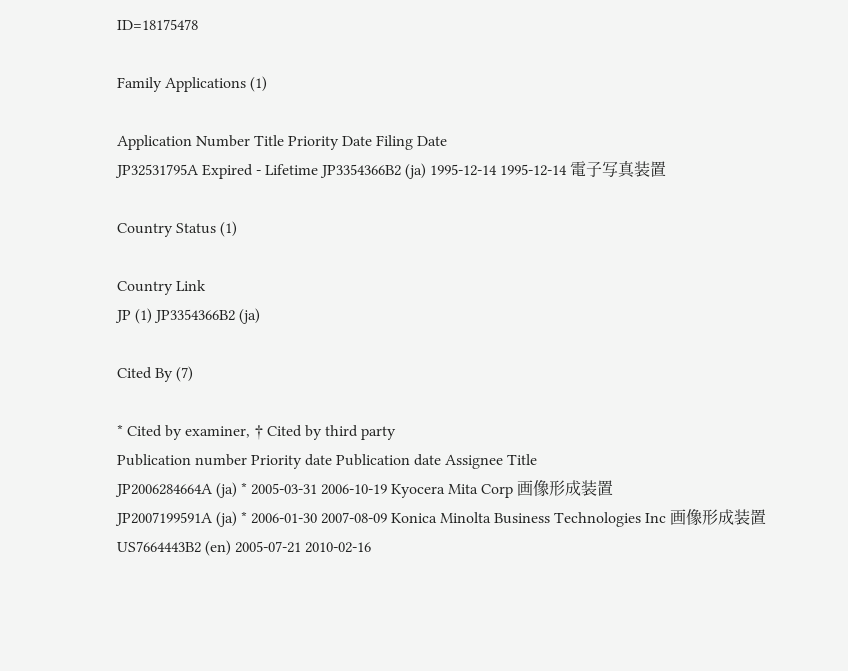ID=18175478

Family Applications (1)

Application Number Title Priority Date Filing Date
JP32531795A Expired - Lifetime JP3354366B2 (ja) 1995-12-14 1995-12-14 電子写真装置

Country Status (1)

Country Link
JP (1) JP3354366B2 (ja)

Cited By (7)

* Cited by examiner, † Cited by third party
Publication number Priority date Publication date Assignee Title
JP2006284664A (ja) * 2005-03-31 2006-10-19 Kyocera Mita Corp 画像形成装置
JP2007199591A (ja) * 2006-01-30 2007-08-09 Konica Minolta Business Technologies Inc 画像形成装置
US7664443B2 (en) 2005-07-21 2010-02-16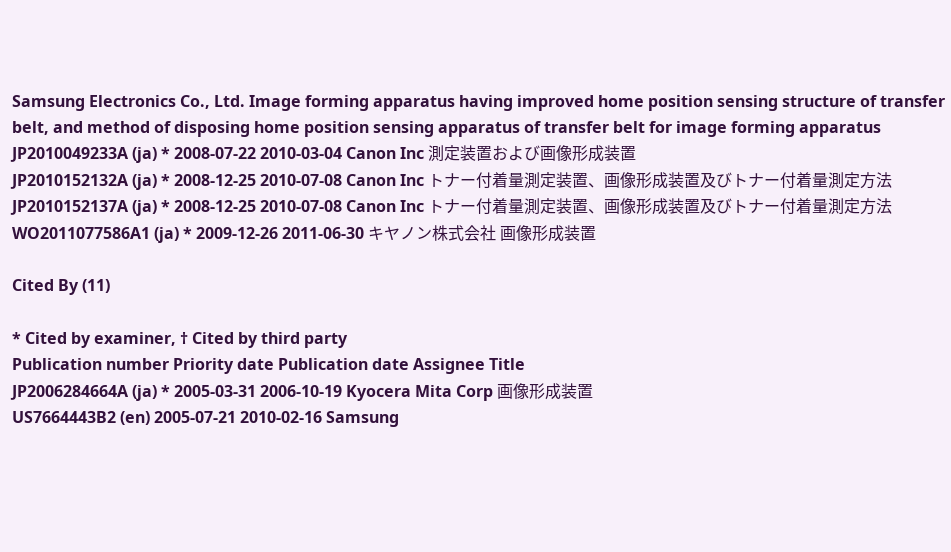Samsung Electronics Co., Ltd. Image forming apparatus having improved home position sensing structure of transfer belt, and method of disposing home position sensing apparatus of transfer belt for image forming apparatus
JP2010049233A (ja) * 2008-07-22 2010-03-04 Canon Inc 測定装置および画像形成装置
JP2010152132A (ja) * 2008-12-25 2010-07-08 Canon Inc トナー付着量測定装置、画像形成装置及びトナー付着量測定方法
JP2010152137A (ja) * 2008-12-25 2010-07-08 Canon Inc トナー付着量測定装置、画像形成装置及びトナー付着量測定方法
WO2011077586A1 (ja) * 2009-12-26 2011-06-30 キヤノン株式会社 画像形成装置

Cited By (11)

* Cited by examiner, † Cited by third party
Publication number Priority date Publication date Assignee Title
JP2006284664A (ja) * 2005-03-31 2006-10-19 Kyocera Mita Corp 画像形成装置
US7664443B2 (en) 2005-07-21 2010-02-16 Samsung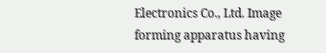Electronics Co., Ltd. Image forming apparatus having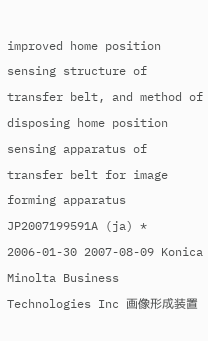improved home position sensing structure of transfer belt, and method of disposing home position sensing apparatus of transfer belt for image forming apparatus
JP2007199591A (ja) * 2006-01-30 2007-08-09 Konica Minolta Business Technologies Inc 画像形成装置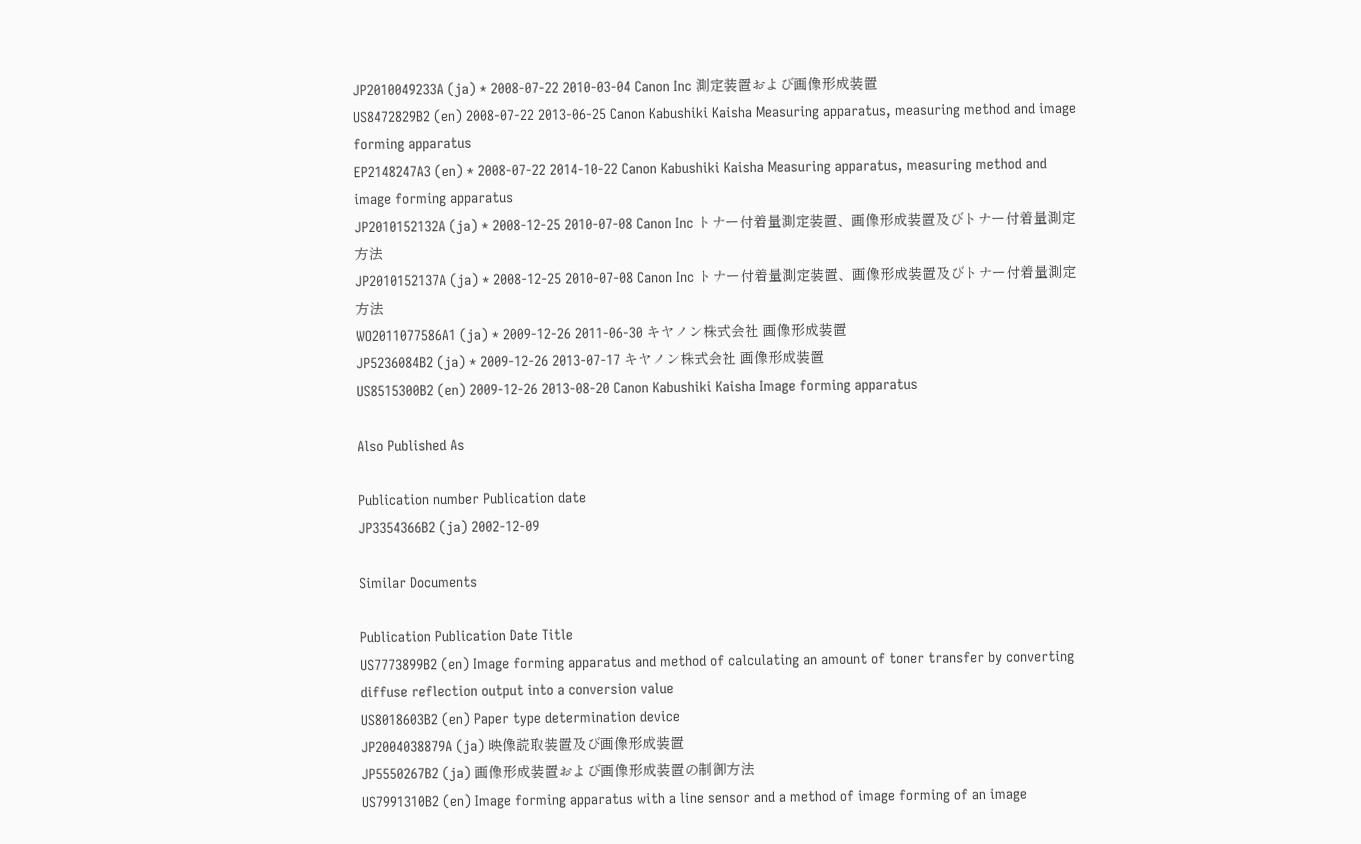JP2010049233A (ja) * 2008-07-22 2010-03-04 Canon Inc 測定装置および画像形成装置
US8472829B2 (en) 2008-07-22 2013-06-25 Canon Kabushiki Kaisha Measuring apparatus, measuring method and image forming apparatus
EP2148247A3 (en) * 2008-07-22 2014-10-22 Canon Kabushiki Kaisha Measuring apparatus, measuring method and image forming apparatus
JP2010152132A (ja) * 2008-12-25 2010-07-08 Canon Inc トナー付着量測定装置、画像形成装置及びトナー付着量測定方法
JP2010152137A (ja) * 2008-12-25 2010-07-08 Canon Inc トナー付着量測定装置、画像形成装置及びトナー付着量測定方法
WO2011077586A1 (ja) * 2009-12-26 2011-06-30 キヤノン株式会社 画像形成装置
JP5236084B2 (ja) * 2009-12-26 2013-07-17 キヤノン株式会社 画像形成装置
US8515300B2 (en) 2009-12-26 2013-08-20 Canon Kabushiki Kaisha Image forming apparatus

Also Published As

Publication number Publication date
JP3354366B2 (ja) 2002-12-09

Similar Documents

Publication Publication Date Title
US7773899B2 (en) Image forming apparatus and method of calculating an amount of toner transfer by converting diffuse reflection output into a conversion value
US8018603B2 (en) Paper type determination device
JP2004038879A (ja) 映像読取装置及び画像形成装置
JP5550267B2 (ja) 画像形成装置および画像形成装置の制御方法
US7991310B2 (en) Image forming apparatus with a line sensor and a method of image forming of an image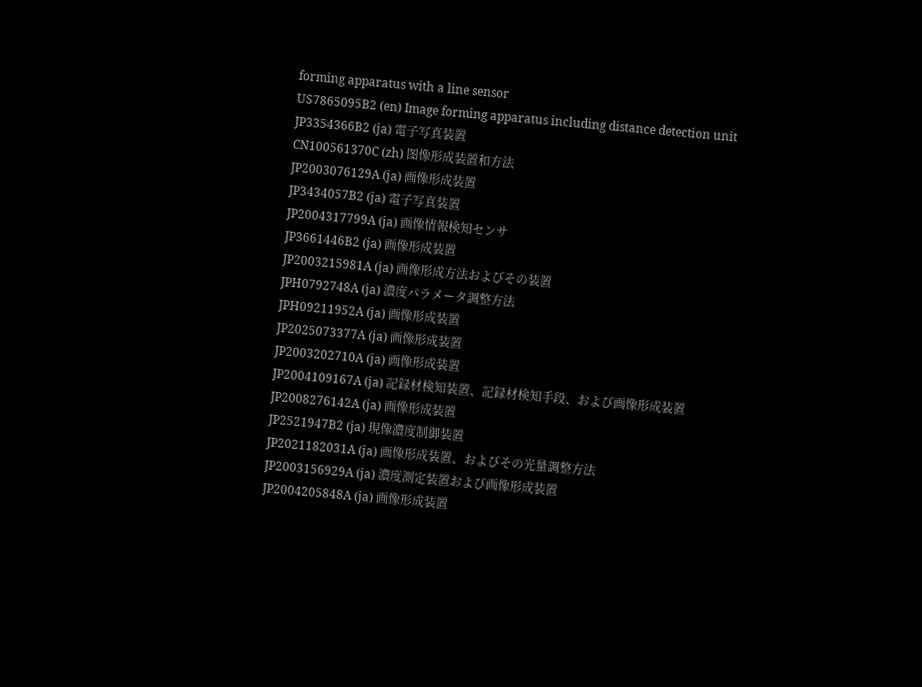forming apparatus with a line sensor
US7865095B2 (en) Image forming apparatus including distance detection unit
JP3354366B2 (ja) 電子写真装置
CN100561370C (zh) 图像形成装置和方法
JP2003076129A (ja) 画像形成装置
JP3434057B2 (ja) 電子写真装置
JP2004317799A (ja) 画像情報検知センサ
JP3661446B2 (ja) 画像形成装置
JP2003215981A (ja) 画像形成方法およびその装置
JPH0792748A (ja) 濃度パラメータ調整方法
JPH09211952A (ja) 画像形成装置
JP2025073377A (ja) 画像形成装置
JP2003202710A (ja) 画像形成装置
JP2004109167A (ja) 記録材検知装置、記録材検知手段、および画像形成装置
JP2008276142A (ja) 画像形成装置
JP2521947B2 (ja) 現像濃度制御装置
JP2021182031A (ja) 画像形成装置、およびその光量調整方法
JP2003156929A (ja) 濃度測定装置および画像形成装置
JP2004205848A (ja) 画像形成装置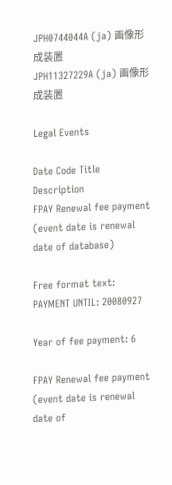JPH0744044A (ja) 画像形成装置
JPH11327229A (ja) 画像形成装置

Legal Events

Date Code Title Description
FPAY Renewal fee payment (event date is renewal date of database)

Free format text: PAYMENT UNTIL: 20080927

Year of fee payment: 6

FPAY Renewal fee payment (event date is renewal date of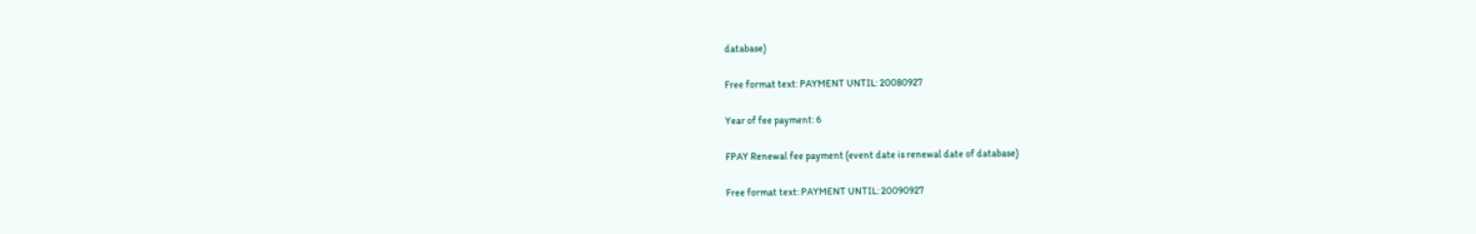database)

Free format text: PAYMENT UNTIL: 20080927

Year of fee payment: 6

FPAY Renewal fee payment (event date is renewal date of database)

Free format text: PAYMENT UNTIL: 20090927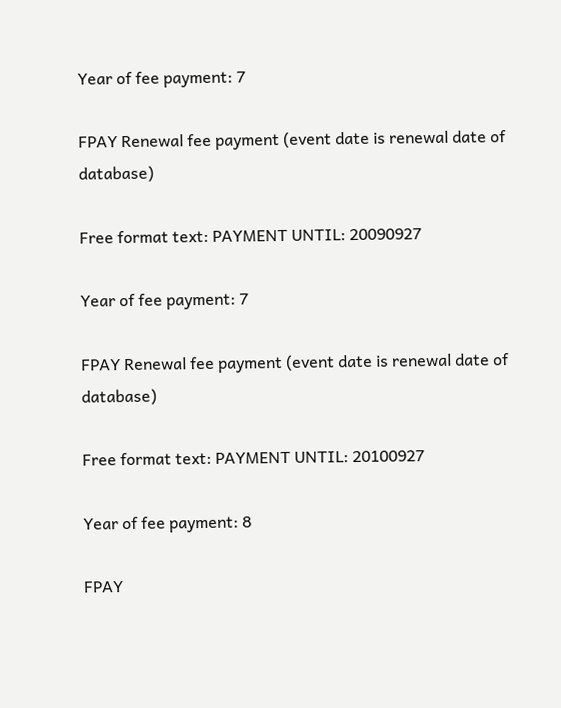Year of fee payment: 7

FPAY Renewal fee payment (event date is renewal date of database)

Free format text: PAYMENT UNTIL: 20090927

Year of fee payment: 7

FPAY Renewal fee payment (event date is renewal date of database)

Free format text: PAYMENT UNTIL: 20100927

Year of fee payment: 8

FPAY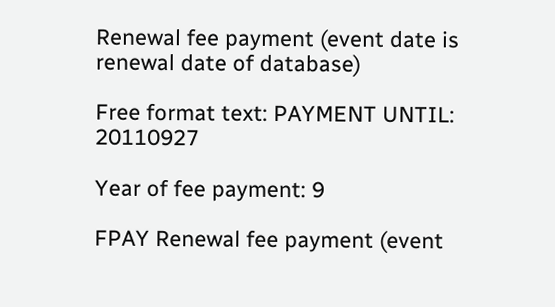Renewal fee payment (event date is renewal date of database)

Free format text: PAYMENT UNTIL: 20110927

Year of fee payment: 9

FPAY Renewal fee payment (event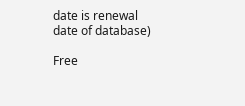date is renewal date of database)

Free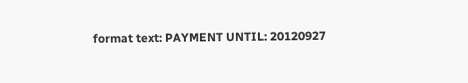format text: PAYMENT UNTIL: 20120927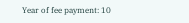Year of fee payment: 10